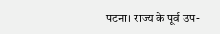पटना। राज्य के पूर्व उप-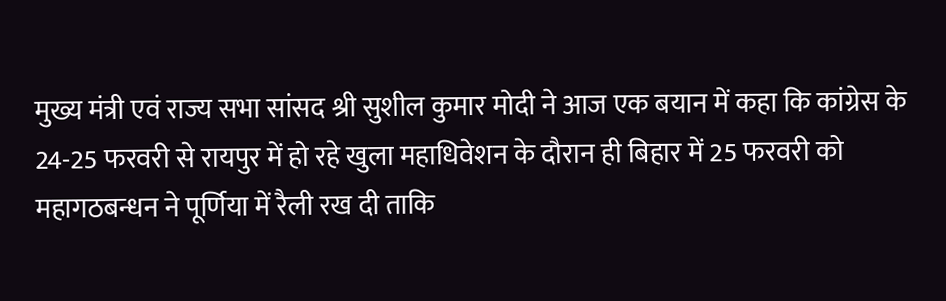मुख्य मंत्री एवं राज्य सभा सांसद श्री सुशील कुमार मोदी ने आज एक बयान में कहा कि कांग्रेस के 24-25 फरवरी से रायपुर में हो रहे खुला महाधिवेशन के दौरान ही बिहार में 25 फरवरी को महागठबन्धन ने पूर्णिया में रैली रख दी ताकि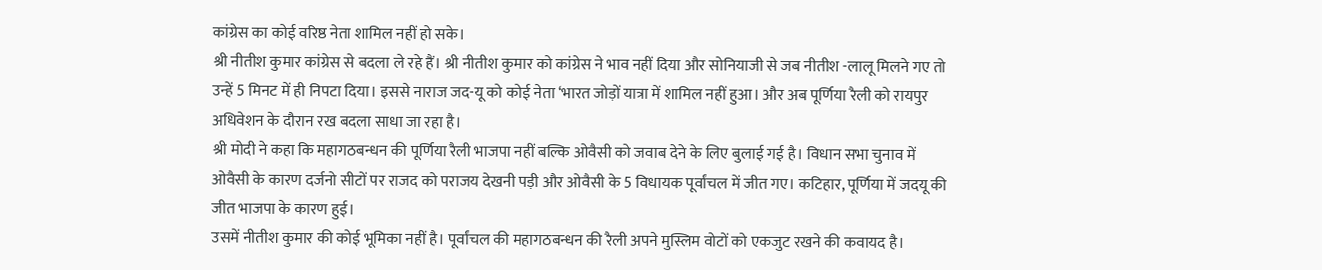कांग्रेस का कोई वरिष्ठ नेता शामिल नहीं हो सके।
श्री नीतीश कुमार कांग्रेस से बदला ले रहे हैं। श्री नीतीश कुमार को कांग्रेस ने भाव नहीं दिया और सोनियाजी से जब नीतीश -लालू मिलने गए तो उन्हें 5 मिनट में ही निपटा दिया। इससे नाराज जद-यू को कोई नेता ‘भारत जोड़ों यात्रा में शामिल नहीं हुआ। और अब पूर्णिया रैली को रायपुर अधिवेशन के दौरान रख बदला साधा जा रहा है।
श्री मोदी ने कहा कि महागठबन्धन की पूर्णिया रैली भाजपा नहीं बल्कि ओवैसी को जवाब देने के लिए बुलाई गई है। विधान सभा चुनाव में ओवैसी के कारण दर्जनो सीटों पर राजद को पराजय देखनी पड़ी और ओवैसी के 5 विधायक पूर्वांचल में जीत गए। कटिहार, पूर्णिया में जदयू की जीत भाजपा के कारण हुई।
उसमें नीतीश कुमार की कोई भूमिका नहीं है। पूर्वांचल की महागठबन्धन की रैली अपने मुस्लिम वोटों को एकजुट रखने की कवायद है।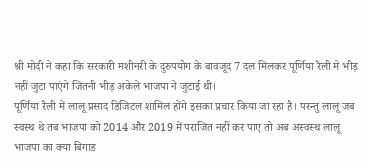श्री मोदी ने कहा कि सरकारी मशीनरी के दुरुपयोग के बावजूद 7 दल मिलकर पूर्णिया रैली मे भीड़ नहीं जुटा पाएंगे जितनी भीड़ अकेले भाजपा ने जुटाई थी।
पूर्णिया रैली में लालू प्रसाद डिजिटल शामिल होंगे इसका प्रचार किया जा रहा है। परन्तु लालू जब स्वस्थ थे तब भाजपा को 2014 और 2019 में पराजित नहीं कर पाए तो अब अस्वस्थ लालू भाजपा का क्या बिगाड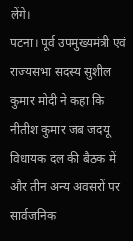लेंगे।
पटना। पूर्व उपमुख्यमंत्री एवं राज्यसभा सदस्य सुशील कुमार मोदी ने कहा कि नीतीश कुमार जब जदयू विधायक दल की बैठक में और तीन अन्य अवसरों पर सार्वजनिक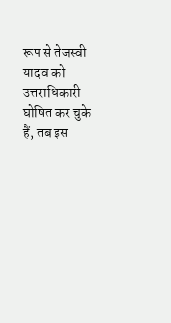रूप से तेजस्वी यादव को उत्तराधिकारी घोषित कर चुके हैं, तब इस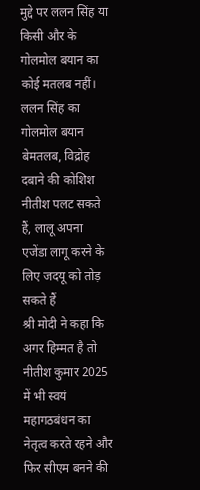मुद्दे पर ललन सिंह या किसी और के गोलमोल बयान का कोई मतलब नहीं।
ललन सिंह का गोलमोल बयान बेमतलब, विद्रोह दबाने की कोशिश
नीतीश पलट सकते हैं, लालू अपना एजेंडा लागू करने के लिए जदयू को तोड़ सकते हैं
श्री मोदी ने कहा कि अगर हिम्मत है तो नीतीश कुमार 2025 में भी स्वयं महागठबंधन का नेतृत्व करते रहने और फिर सीएम बनने की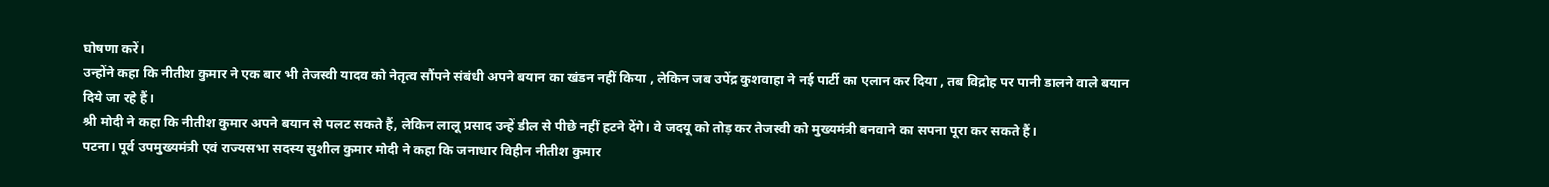घोषणा करें।
उन्होंने कहा कि नीतीश कुमार ने एक बार भी तेजस्वी यादव को नेतृत्व सौंपने संबंधी अपने बयान का खंडन नहीं किया , लेकिन जब उपेंद्र कुशवाहा ने नई पार्टी का एलान कर दिया , तब विद्रोह पर पानी डालने वाले बयान दिये जा रहे हैं।
श्री मोदी ने कहा कि नीतीश कुमार अपने बयान से पलट सकते हैं, लेकिन लालू प्रसाद उन्हें डील से पीछे नहीं हटने देंगे। वे जदयू को तोड़ कर तेजस्वी को मुख्यमंत्री बनवाने का सपना पूरा कर सकते हैं।
पटना। पूर्व उपमुख्यमंत्री एवं राज्यसभा सदस्य सुशील कुमार मोदी ने कहा कि जनाधार विहीन नीतीश कुमार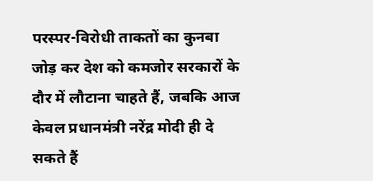परस्पर-विरोधी ताकतों का कुनबा जोड़ कर देश को कमजोर सरकारों के दौर में लौटाना चाहते हैं, जबकि आज केवल प्रधानमंत्री नरेंद्र मोदी ही दे सकते हैं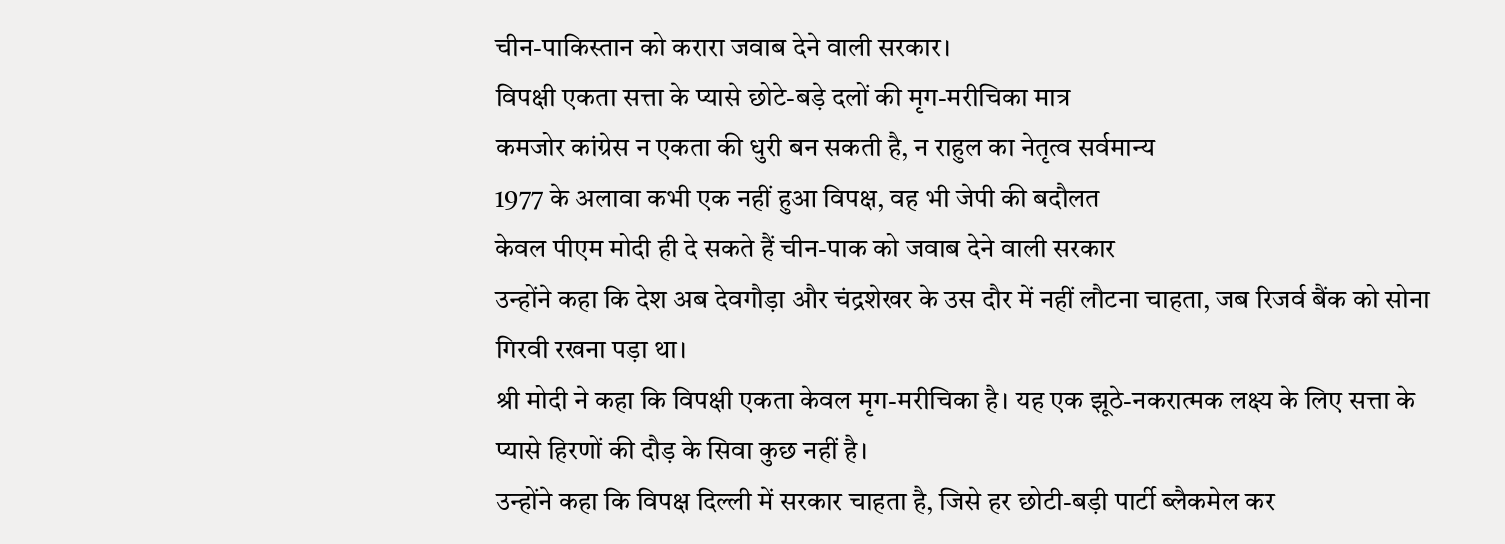चीन-पाकिस्तान को करारा जवाब देने वाली सरकार।
विपक्षी एकता सत्ता के प्यासे छोटे-बड़े दलों की मृग-मरीचिका मात्र
कमजोर कांग्रेस न एकता की धुरी बन सकती है, न राहुल का नेतृत्व सर्वमान्य
1977 के अलावा कभी एक नहीं हुआ विपक्ष, वह भी जेपी की बदौलत
केवल पीएम मोदी ही दे सकते हैं चीन-पाक को जवाब देने वाली सरकार
उन्होंने कहा कि देश अब देवगौड़ा और चंद्रशेखर के उस दौर में नहीं लौटना चाहता, जब रिजर्व बैंक को सोना गिरवी रखना पड़ा था।
श्री मोदी ने कहा कि विपक्षी एकता केवल मृग-मरीचिका है। यह एक झूठे-नकरात्मक लक्ष्य के लिए सत्ता के प्यासे हिरणों की दौड़ के सिवा कुछ नहीं है।
उन्होंने कहा कि विपक्ष दिल्ली में सरकार चाहता है, जिसे हर छोटी-बड़ी पार्टी ब्लैकमेल कर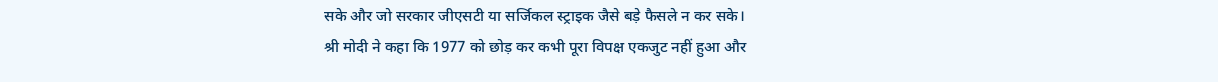सके और जो सरकार जीएसटी या सर्जिकल स्ट्राइक जैसे बड़े फैसले न कर सके।
श्री मोदी ने कहा कि 1977 को छोड़ कर कभी पूरा विपक्ष एकजुट नहीं हुआ और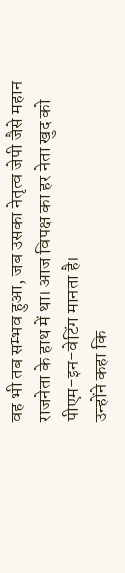वह भी तब सम्भव हुआ, जब उसका नेतृत्व जेपी जैसे महान राजनेता के हाथ में था। आज विपक्ष का हर नेता खुद को पीएम-इन-वेटिंग मानता है।
उन्होंने कहा कि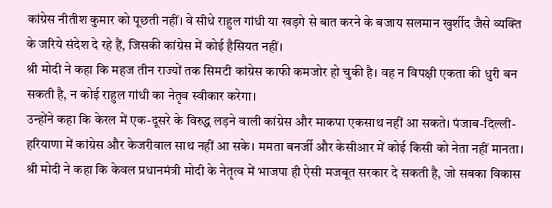कांग्रेस नीतीश कुमार को पूछती नहीं। वे सीधे राहुल गांधी या खड़गे से बात करने के बजाय सलमान खुर्शीद जैसे व्यक्ति के जरिये संदेश दे रहे हैं, जिसकी कांग्रेस में कोई हैसियत नहीं।
श्री मोदी ने कहा कि महज तीन राज्यों तक सिमटी कांग्रेस काफी कमजोर हो चुकी है। वह न विपक्षी एकता की धुरी बन सकती है, न कोई राहुल गांधी का नेतृव स्वीकार करेगा।
उन्होंने कहा कि केरल में एक-दूसरे के विरुद्ध लड़ने वाली कांग्रेस और माकपा एकसाथ नहीं आ सकते। पंजाब-दिल्ली- हरियाणा में कांग्रेस और केजरीवाल साथ नहीं आ सके। ममता बनर्जी और केसीआर में कोई किसी को नेता नहीं मानता।
श्री मोदी ने कहा कि केवल प्रधानमंत्री मोदी के नेतृत्व में भाजपा ही ऐसी मजबूत सरकार दे सकती है, जो सबका विकास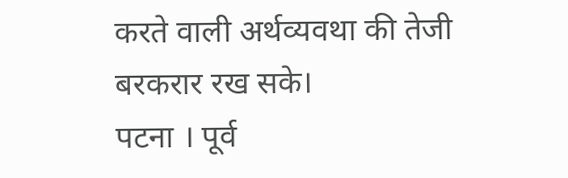करते वाली अर्थव्यवथा की तेजी बरकरार रख सके।
पटना । पूर्व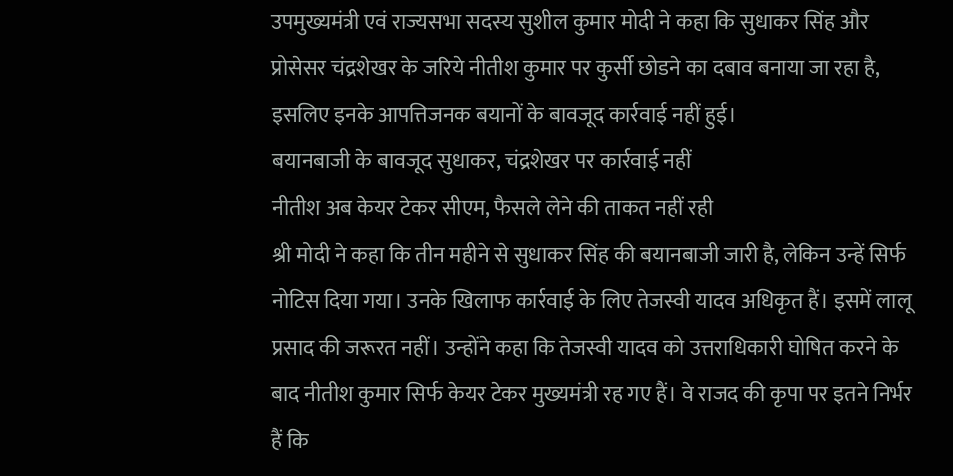उपमुख्यमंत्री एवं राज्यसभा सदस्य सुशील कुमार मोदी ने कहा कि सुधाकर सिंह और प्रोसेसर चंद्रशेखर के जरिये नीतीश कुमार पर कुर्सी छोडने का दबाव बनाया जा रहा है, इसलिए इनके आपत्तिजनक बयानों के बावजूद कार्रवाई नहीं हुई।
बयानबाजी के बावजूद सुधाकर, चंद्रशेखर पर कार्रवाई नहीं
नीतीश अब केयर टेकर सीएम, फैसले लेने की ताकत नहीं रही
श्री मोदी ने कहा कि तीन महीने से सुधाकर सिंह की बयानबाजी जारी है, लेकिन उन्हें सिर्फ नोटिस दिया गया। उनके खिलाफ कार्रवाई के लिए तेजस्वी यादव अधिकृत हैं। इसमें लालू प्रसाद की जरूरत नहीं। उन्होंने कहा कि तेजस्वी यादव को उत्तराधिकारी घोषित करने के बाद नीतीश कुमार सिर्फ केयर टेकर मुख्यमंत्री रह गए हैं। वे राजद की कृपा पर इतने निर्भर हैं कि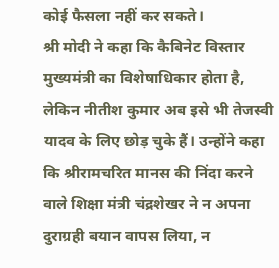कोई फैसला नहीं कर सकते।
श्री मोदी ने कहा कि कैबिनेट विस्तार मुख्यमंत्री का विशेषाधिकार होता है, लेकिन नीतीश कुमार अब इसे भी तेजस्वी यादव के लिए छोड़ चुके हैं। उन्होंने कहा कि श्रीरामचरित मानस की निंदा करने वाले शिक्षा मंत्री चंद्रशेखर ने न अपना दुराग्रही बयान वापस लिया, न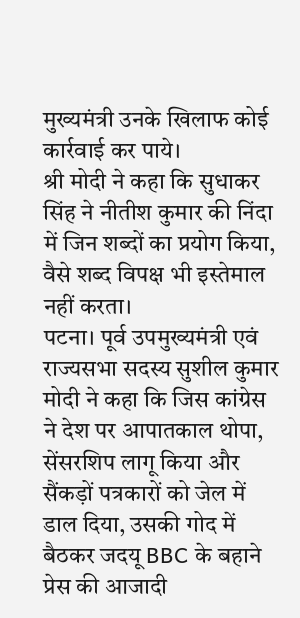मुख्यमंत्री उनके खिलाफ कोई कार्रवाई कर पाये।
श्री मोदी ने कहा कि सुधाकर सिंह ने नीतीश कुमार की निंदा में जिन शब्दों का प्रयोग किया, वैसे शब्द विपक्ष भी इस्तेमाल नहीं करता।
पटना। पूर्व उपमुख्यमंत्री एवं राज्यसभा सदस्य सुशील कुमार मोदी ने कहा कि जिस कांग्रेस ने देश पर आपातकाल थोपा, सेंसरशिप लागू किया और सैंकड़ों पत्रकारों को जेल में डाल दिया, उसकी गोद में बैठकर जदयू BBC के बहाने प्रेस की आजादी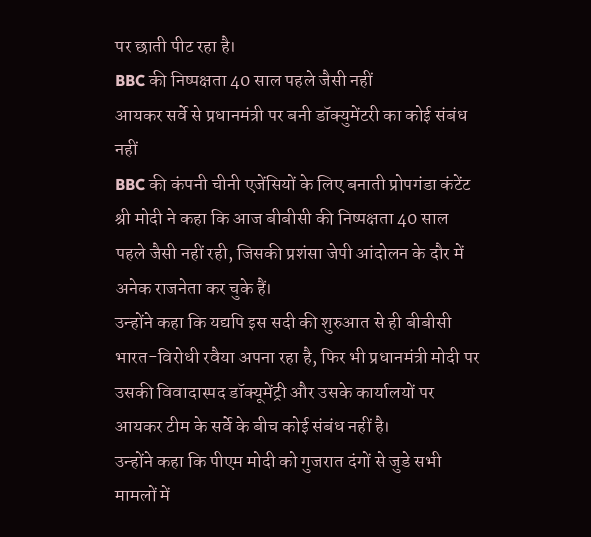पर छाती पीट रहा है।
BBC की निष्पक्षता 40 साल पहले जैसी नहीं
आयकर सर्वे से प्रधानमंत्री पर बनी डॉक्युमेंटरी का कोई संबंध नहीं
BBC की कंपनी चीनी एजेंसियों के लिए बनाती प्रोपगंडा कंटेंट
श्री मोदी ने कहा कि आज बीबीसी की निष्पक्षता 40 साल पहले जैसी नहीं रही, जिसकी प्रशंसा जेपी आंदोलन के दौर में अनेक राजनेता कर चुके हैं।
उन्होंने कहा कि यद्यपि इस सदी की शुरुआत से ही बीबीसी भारत-विरोधी रवैया अपना रहा है, फिर भी प्रधानमंत्री मोदी पर उसकी विवादास्पद डॉक्यूमेंट्री और उसके कार्यालयों पर आयकर टीम के सर्वे के बीच कोई संबंध नहीं है।
उन्होंने कहा कि पीएम मोदी को गुजरात दंगों से जुडे सभी मामलों में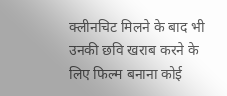क्लीनचिट मिलने के बाद भी उनकी छवि खराब करने के लिए फिल्म बनाना कोई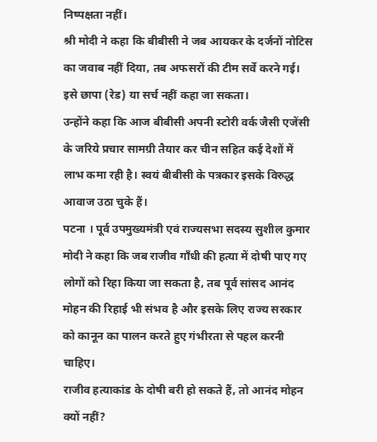निष्पक्षता नहीं।
श्री मोदी ने कहा कि बीबीसी ने जब आयकर के दर्जनों नोटिस का जवाब नहीं दिया, तब अफसरों की टीम सर्वे करने गई। इसे छापा (रेड) या सर्च नहीं कहा जा सकता।
उन्होंने कहा कि आज बीबीसी अपनी स्टोरी वर्क जैसी एजेंसी के जरिये प्रचार सामग्री तैयार कर चीन सहित कई देशों में लाभ कमा रही है। स्वयं बीबीसी के पत्रकार इसके विरुद्ध आवाज उठा चुके हैं।
पटना । पूर्व उपमुख्यमंत्री एवं राज्यसभा सदस्य सुशील कुमार मोदी ने कहा कि जब राजीव गाँधी की हत्या में दोषी पाए गए लोगों को रिहा किया जा सकता है, तब पूर्व सांसद आनंद मोहन की रिहाई भी संभव है और इसके लिए राज्य सरकार को कानून का पालन करते हुए गंभीरता से पहल करनी चाहिए।
राजीव हत्याकांड के दोषी बरी हो सकते हैं, तो आनंद मोहन क्यों नहीं?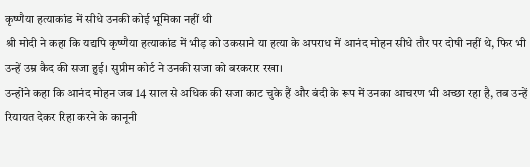कृष्णैया हत्याकांड में सीधे उनकी कोई भूमिका नहीं थी
श्री मोदी ने कहा कि यद्यपि कृष्णैया हत्याकांड में भीड़ को उकसाने या हत्या के अपराध में आनंद मोहन सीधे तौर पर दोषी नहीं थे, फिर भी उन्हें उम्र कैद की सजा हुई। सुप्रीम कोर्ट ने उनकी सजा को बरकरार रखा।
उन्होंने कहा कि आनंद मोहन जब 14 साल से अधिक की सजा काट चुके हैं और बंदी के रूप में उनका आचरण भी अच्छा रहा है, तब उन्हें रियायत देकर रिहा करने के कानूनी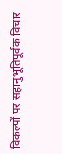विकल्पों पर सहानुभूतिपूर्वक विचार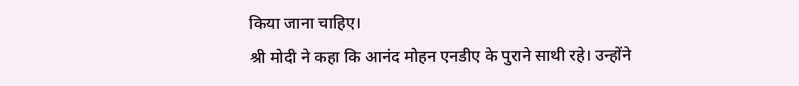किया जाना चाहिए।
श्री मोदी ने कहा कि आनंद मोहन एनडीए के पुराने साथी रहे। उन्होंने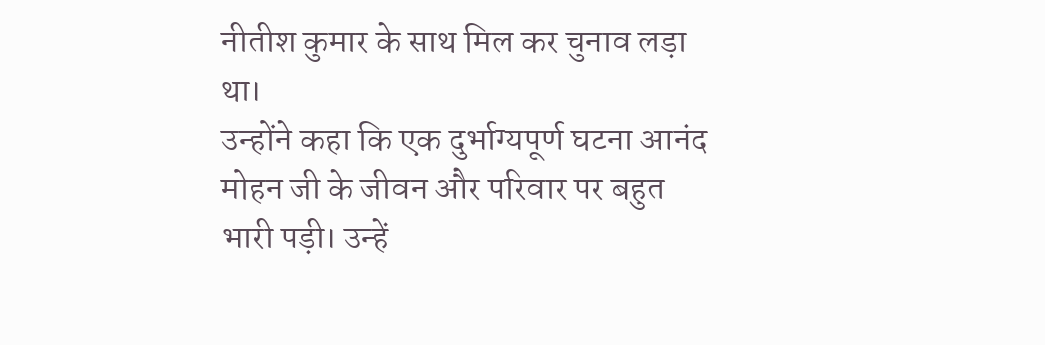नीतीश कुमार के साथ मिल कर चुनाव लड़ा था।
उन्होंने कहा कि एक दुर्भाग्यपूर्ण घटना आनंद मोहन जी के जीवन और परिवार पर बहुत भारी पड़ी। उन्हें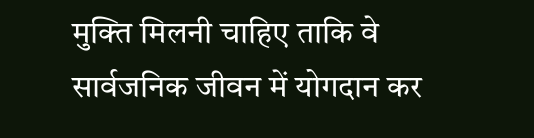मुक्ति मिलनी चाहिए ताकि वे सार्वजनिक जीवन में योगदान कर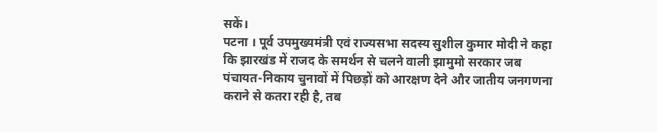सकें।
पटना । पूर्व उपमुख्यमंत्री एवं राज्यसभा सदस्य सुशील कुमार मोदी ने कहा कि झारखंड में राजद के समर्थन से चलने वाली झामुमो सरकार जब पंचायत-निकाय चुनावों में पिछड़ों को आरक्षण देने और जातीय जनगणना कराने से कतरा रही है, तब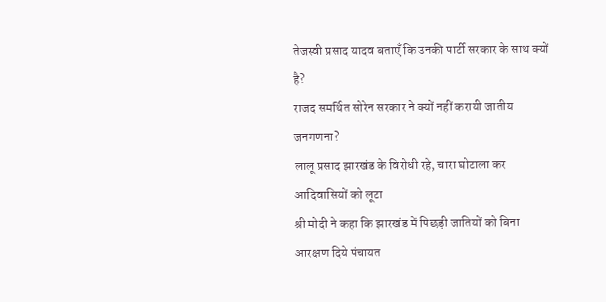तेजस्वी प्रसाद यादव बताएँ कि उनकी पार्टी सरकार के साथ क्यों है?
राजद समर्थित सोरेन सरकार ने क्यों नहीं करायी जातीय जनगणना?
लालू प्रसाद झारखंड के विरोधी रहे, चारा घोटाला कर आदिवासियों को लूटा
श्री मोदी ने कहा कि झारखंड में पिछड़ी जातियों को बिना आरक्षण दिये पंचायत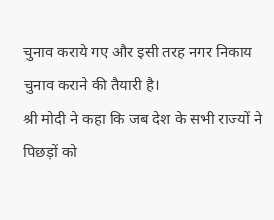चुनाव कराये गए और इसी तरह नगर निकाय चुनाव कराने की तैयारी है।
श्री मोदी ने कहा कि जब देश के सभी राज्यों ने पिछड़ों को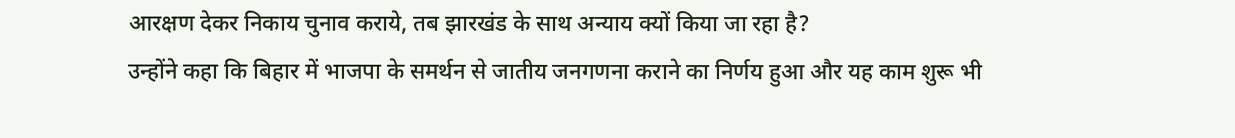आरक्षण देकर निकाय चुनाव कराये, तब झारखंड के साथ अन्याय क्यों किया जा रहा है?
उन्होंने कहा कि बिहार में भाजपा के समर्थन से जातीय जनगणना कराने का निर्णय हुआ और यह काम शुरू भी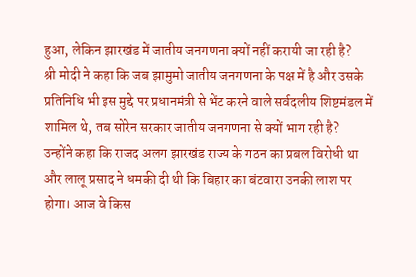हुआ, लेकिन झारखंड में जातीय जनगणना क्यों नहीं करायी जा रही है?
श्री मोदी ने कहा कि जब झामुमो जातीय जनगणना के पक्ष में है और उसके प्रतिनिधि भी इस मुद्दे पर प्रधानमंत्री से भेंट करने वाले सर्वदलीय शिष्टमंडल में शामिल थे, तब सोरेन सरकार जातीय जनगणना से क्यों भाग रही है?
उन्होंने कहा कि राजद अलग झारखंड राज्य के गठन का प्रबल विरोधी था और लालू प्रसाद ने धमकी दी थी कि बिहार का बंटवारा उनकी लाश पर होगा। आज वे किस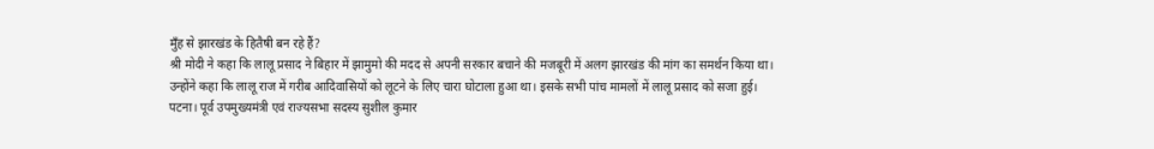मुँह से झारखंड के हितैषी बन रहे हैं?
श्री मोदी ने कहा कि लालू प्रसाद ने बिहार में झामुमो की मदद से अपनी सरकार बचाने की मजबूरी में अलग झारखंड की मांग का समर्थन किया था।
उन्होंने कहा कि लालू राज में गरीब आदिवासियों को लूटने के लिए चारा घोटाला हुआ था। इसके सभी पांच मामलों में लालू प्रसाद को सजा हुई।
पटना। पूर्व उपमुख्यमंत्री एवं राज्यसभा सदस्य सुशील कुमार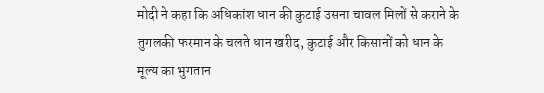मोदी ने कहा कि अधिकांश धान की कुटाई उसना चावल मिलों से कराने के तुगलकी फरमान के चलते धान खरीद, कुटाई और किसानों को धान के मूल्य का भुगतान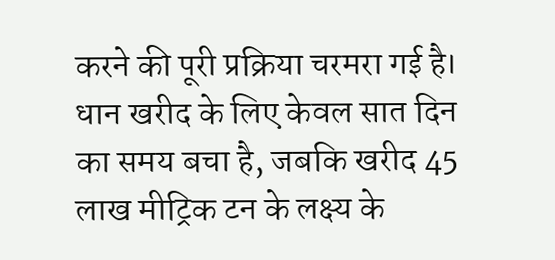करने की पूरी प्रक्रिया चरमरा गई है। धान खरीद के लिए केवल सात दिन का समय बचा है, जबकि खरीद 45 लाख मीट्रिक टन के लक्ष्य के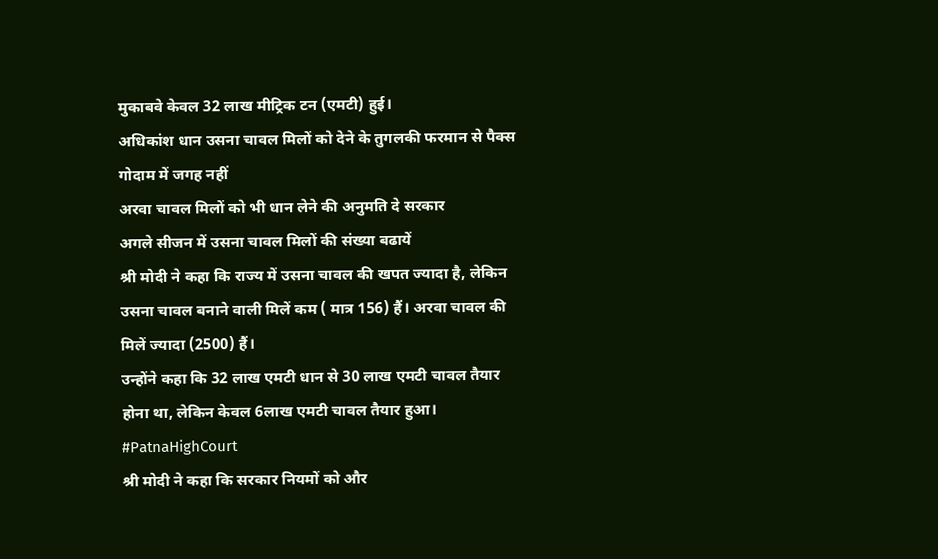मुकाबवे केवल 32 लाख मीट्रिक टन (एमटी) हुई।
अधिकांश धान उसना चावल मिलों को देने के तुगलकी फरमान से पैक्स गोदाम में जगह नहीं
अरवा चावल मिलों को भी धान लेने की अनुमति दे सरकार
अगले सीजन में उसना चावल मिलों की संख्या बढायें
श्री मोदी ने कहा कि राज्य में उसना चावल की खपत ज्यादा है, लेकिन उसना चावल बनाने वाली मिलें कम ( मात्र 156) हैं। अरवा चावल की मिलें ज्यादा (2500) हैं।
उन्होंने कहा कि 32 लाख एमटी धान से 30 लाख एमटी चावल तैयार होना था, लेकिन केवल 6लाख एमटी चावल तैयार हुआ।
#PatnaHighCourt
श्री मोदी ने कहा कि सरकार नियमों को और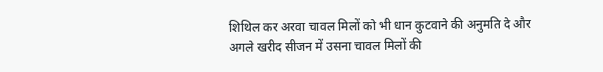शिथिल कर अरवा चावल मिलों को भी धान कुटवाने की अनुमति दे और अगले खरीद सीजन में उसना चावल मिलों की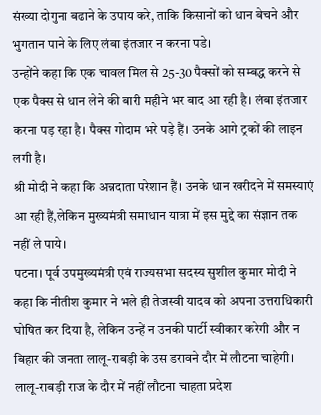संख्या दोगुना बढाने के उपाय करे, ताकि किसानों को धान बेचने और भुगतान पाने के लिए लंबा इंतजार न करना पडे।
उन्होंने कहा कि एक चावल मिल से 25-30 पैक्सों को सम्बद्ध करने से एक पैक्स से धान लेने की बारी महीने भर बाद आ रही है। लंबा इंतजार करना पड़ रहा है। पैक्स गोदाम भरे पड़े हैं। उनके आगे ट्रकों की लाइन लगी है।
श्री मोदी ने कहा कि अन्नदाता परेशान हैं। उनके धान खरीदने में समस्याएं आ रही हैं,लेकिन मुख्यमंत्री समाधान यात्रा में इस मुद्दे का संज्ञान तक नहीं ले पाये।
पटना। पूर्व उपमुख्यमंत्री एवं राज्यसभा सदस्य सुशील कुमार मोदी ने कहा कि नीतीश कुमार ने भले ही तेजस्वी यादव को अपना उत्तराधिकारी घोषित कर दिया है, लेकिन उन्हें न उनकी पार्टी स्वीकार करेगी और न बिहार की जनता लालू-राबड़ी के उस डरावने दौर में लौटना चाहेगी।
लालू-राबड़ी राज के दौर में नहीं लौटना चाहता प्रदेश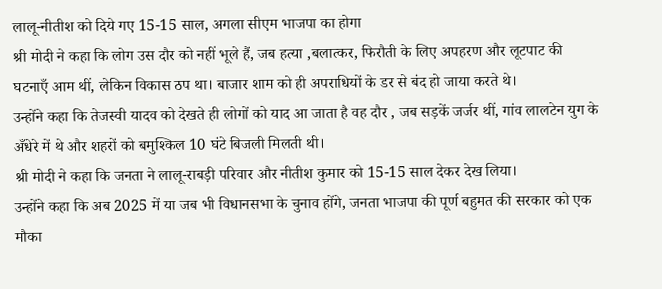लालू-नीतीश को दिये गए 15-15 साल, अगला सीएम भाजपा का होगा
श्री मोदी ने कहा कि लोग उस दौर को नहीं भूले हैं, जब हत्या ,बलात्कर, फिरौती के लिए अपहरण और लूटपाट की घटनाएँ आम थीं, लेकिन विकास ठप था। बाजार शाम को ही अपराधियों के डर से बंद हो जाया करते थे।
उन्होंने कहा कि तेजस्वी यादव को देखते ही लोगों को याद आ जाता है वह दौर , जब सड़कें जर्जर थीं, गांव लालटेन युग के अँधेरे में थे और शहरों को बमुश्किल 10 घंटे बिजली मिलती थी।
श्री मोदी ने कहा कि जनता ने लालू-राबड़ी परिवार और नीतीश कुमार को 15-15 साल देकर देख लिया।
उन्होंने कहा कि अब 2025 में या जब भी विधानसभा के चुनाव होंगे, जनता भाजपा की पूर्ण बहुमत की सरकार को एक मौका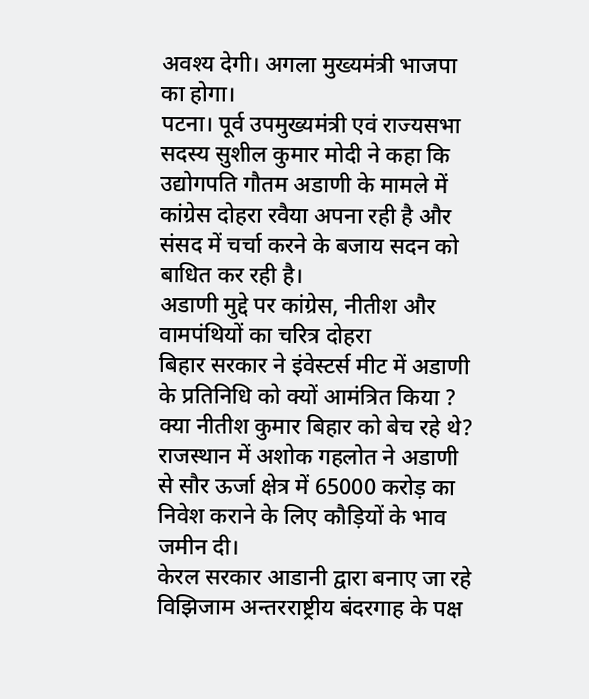अवश्य देगी। अगला मुख्यमंत्री भाजपा का होगा।
पटना। पूर्व उपमुख्यमंत्री एवं राज्यसभा सदस्य सुशील कुमार मोदी ने कहा कि उद्योगपति गौतम अडाणी के मामले में कांग्रेस दोहरा रवैया अपना रही है और संसद में चर्चा करने के बजाय सदन को बाधित कर रही है।
अडाणी मुद्दे पर कांग्रेस, नीतीश और वामपंथियों का चरित्र दोहरा
बिहार सरकार ने इंवेस्टर्स मीट में अडाणी के प्रतिनिधि को क्यों आमंत्रित किया ? क्या नीतीश कुमार बिहार को बेच रहे थे?
राजस्थान में अशोक गहलोत ने अडाणी से सौर ऊर्जा क्षेत्र में 65000 करोड़ का निवेश कराने के लिए कौड़ियों के भाव जमीन दी।
केरल सरकार आडानी द्वारा बनाए जा रहे विझिजाम अन्तरराष्ट्रीय बंदरगाह के पक्ष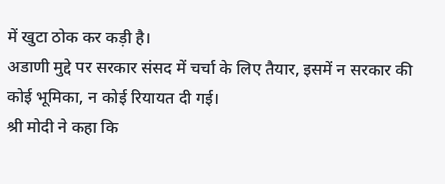में खुटा ठोक कर कड़ी है।
अडाणी मुद्दे पर सरकार संसद में चर्चा के लिए तैयार, इसमें न सरकार की कोई भूमिका, न कोई रियायत दी गई।
श्री मोदी ने कहा कि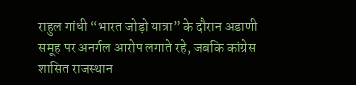राहुल गांधी “भारत जोड़ो यात्रा” के दौरान अडाणी समूह पर अनर्गल आरोप लगाते रहे, जबकि कांग्रेस शासित राजस्थान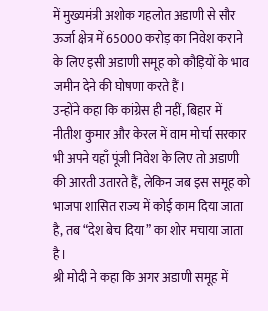में मुख्यमंत्री अशोक गहलोत अडाणी से सौर ऊर्जा क्षेत्र में 65000 करोड़ का निवेश कराने के लिए इसी अडाणी समूह को कौड़ियों के भाव जमीन देने की घोषणा करते हैं।
उन्होंने कहा कि कांग्रेस ही नहीं, बिहार में नीतीश कुमार और केरल में वाम मोर्चा सरकार भी अपने यहाँ पूंजी निवेश के लिए तो अडाणी की आरती उतारते हैं, लेकिन जब इस समूह को भाजपा शासित राज्य में कोई काम दिया जाता है, तब “देश बेच दिया” का शोर मचाया जाता है।
श्री मोदी ने कहा कि अगर अडाणी समूह में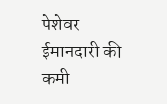पेशेवर ईमानदारी की कमी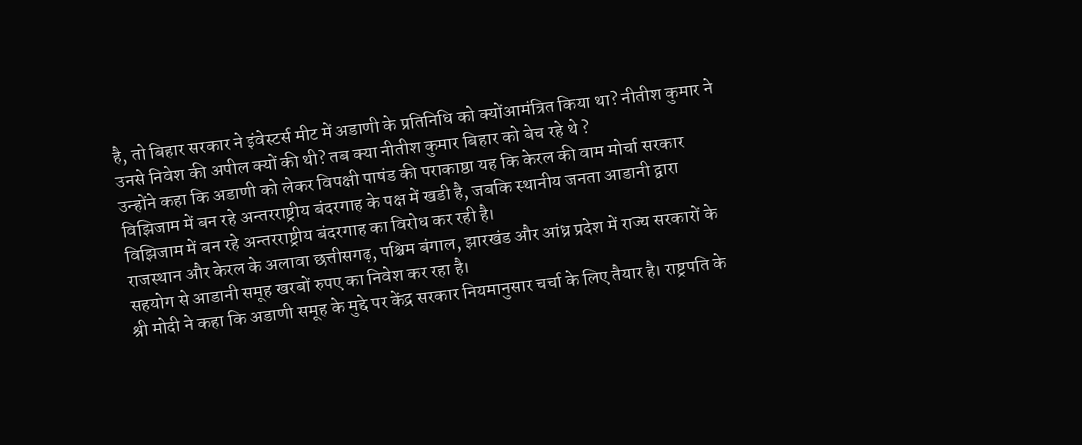है, तो बिहार सरकार ने इंवेस्टर्स मीट में अडाणी के प्रतिनिधि को क्योंआमंत्रित किया था? नीतीश कुमार ने उनसे निवेश की अपील क्यों की थी? तब क्या नीतीश कुमार बिहार को बेच रहे थे ?
उन्होंने कहा कि अडाणी को लेकर विपक्षी पाषंड की पराकाष्ठा यह कि केरल की वाम मोर्चा सरकार विझिजाम में बन रहे अन्तरराष्ट्रीय बंदरगाह के पक्ष में खडी है, जबकि स्थानीय जनता आडानी द्वारा विझिजाम में बन रहे अन्तरराष्ट्रीय बंदरगाह का विरोध कर रही है।
राजस्थान और केरल के अलावा छत्तीसगढ़, पश्चिम बंगाल, झारखंड और आंध्र प्रदेश में राज्य सरकारों के सहयोग से आडानी समूह खरबों रुपए का निवेश कर रहा है।
श्री मोदी ने कहा कि अडाणी समूह के मुद्दे पर केंद्र सरकार नियमानुसार चर्चा के लिए तैयार है। राष्ट्रपति के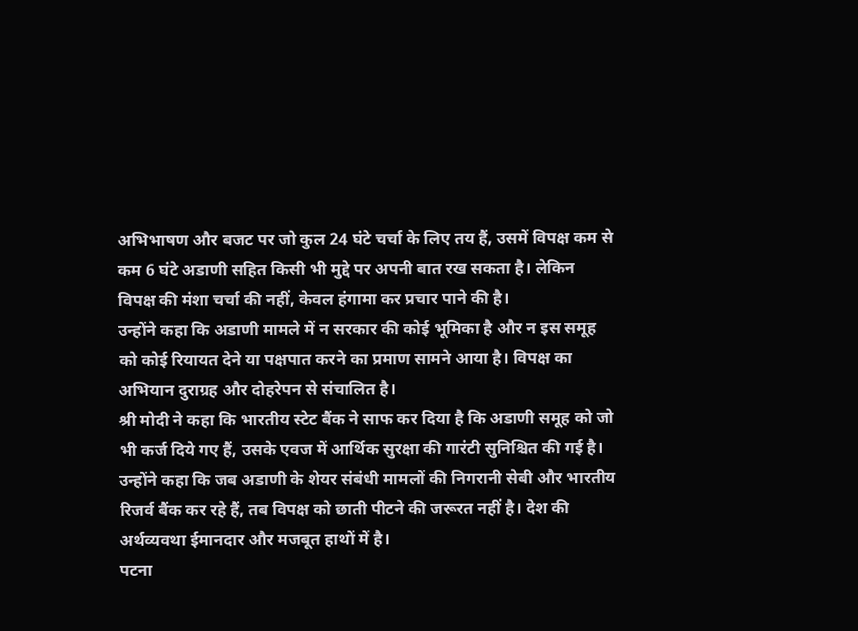अभिभाषण और बजट पर जो कुल 24 घंटे चर्चा के लिए तय हैं, उसमें विपक्ष कम से कम 6 घंटे अडाणी सहित किसी भी मुद्दे पर अपनी बात रख सकता है। लेकिन विपक्ष की मंशा चर्चा की नहीं, केवल हंगामा कर प्रचार पाने की है।
उन्होंने कहा कि अडाणी मामले में न सरकार की कोई भूमिका है और न इस समूह को कोई रियायत देने या पक्षपात करने का प्रमाण सामने आया है। विपक्ष का अभियान दुराग्रह और दोहरेपन से संचालित है।
श्री मोदी ने कहा कि भारतीय स्टेट बैंक ने साफ कर दिया है कि अडाणी समूह को जो भी कर्ज दिये गए हैं, उसके एवज में आर्थिक सुरक्षा की गारंटी सुनिश्चित की गई है।
उन्होंने कहा कि जब अडाणी के शेयर संबंधी मामलों की निगरानी सेबी और भारतीय रिजर्व बैंक कर रहे हैं, तब विपक्ष को छाती पीटने की जरूरत नहीं है। देश की अर्थव्यवथा ईमानदार और मजबूत हाथों में है।
पटना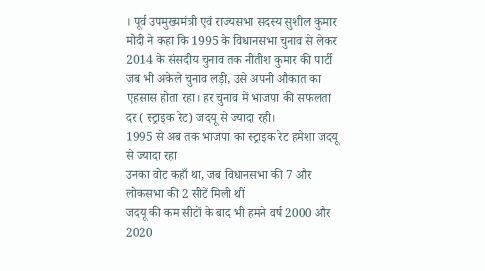। पूर्व उपमुख्यमंत्री एवं राज्यसभा सदस्य सुशील कुमार मोदी ने कहा कि 1995 के विधानसभा चुनाव से लेकर 2014 के संसदीय चुनाव तक नीतीश कुमार की पार्टी जब भी अकेले चुनाव लड़ी, उसे अपनी औकात का एहसास होता रहा। हर चुनाव में भाजपा की सफलता दर ( स्ट्राइक रेट) जदयू से ज्यादा रही।
1995 से अब तक भाजपा का स्ट्राइक रेट हमेशा जदयू से ज्यादा रहा
उनका वोट कहाँ था, जब विधानसभा की 7 और लोकसभा की 2 सीटें मिली थीं
जदयू की कम सीटों के बाद भी हमने वर्ष 2000 और 2020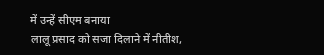में उन्हें सीएम बनाया
लालू प्रसाद को सजा दिलाने में नीतीश,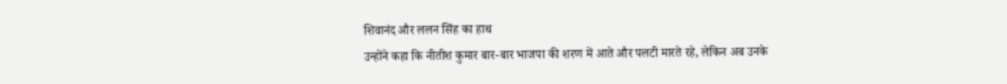शिवानंद और ललन सिंह का हाथ
उन्होंने कहा कि नीतीश कुमार बार-बार भाजपा की शरण में आते और पलटी मारते रहे, लेकिन अब उनके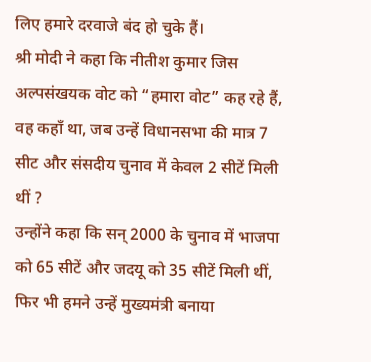लिए हमारे दरवाजे बंद हो चुके हैं।
श्री मोदी ने कहा कि नीतीश कुमार जिस अल्पसंखयक वोट को “हमारा वोट” कह रहे हैं, वह कहाँ था, जब उन्हें विधानसभा की मात्र 7 सीट और संसदीय चुनाव में केवल 2 सीटें मिली थीं ?
उन्होंने कहा कि सन् 2000 के चुनाव में भाजपा को 65 सीटें और जदयू को 35 सीटें मिली थीं, फिर भी हमने उन्हें मुख्यमंत्री बनाया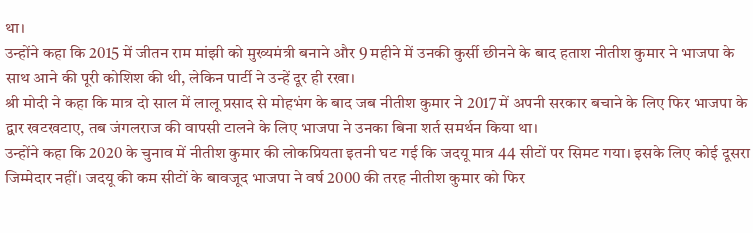था।
उन्होंने कहा कि 2015 में जीतन राम मांझी को मुख्यमंत्री बनाने और 9 महीने में उनकी कुर्सी छीनने के बाद हताश नीतीश कुमार ने भाजपा के साथ आने की पूरी कोशिश की थी, लेकिन पार्टी ने उन्हें दूर ही रखा।
श्री मोदी ने कहा कि मात्र दो साल में लालू प्रसाद से मोहभंग के बाद जब नीतीश कुमार ने 2017 में अपनी सरकार बचाने के लिए फिर भाजपा के द्वार खटखटाए, तब जंगलराज की वापसी टालने के लिए भाजपा ने उनका बिना शर्त समर्थन किया था।
उन्होंने कहा कि 2020 के चुनाव में नीतीश कुमार की लोकप्रियता इतनी घट गई कि जदयू मात्र 44 सीटों पर सिमट गया। इसके लिए कोई दूसरा जिम्मेदार नहीं। जदयू की कम सीटों के बावजूद भाजपा ने वर्ष 2000 की तरह नीतीश कुमार को फिर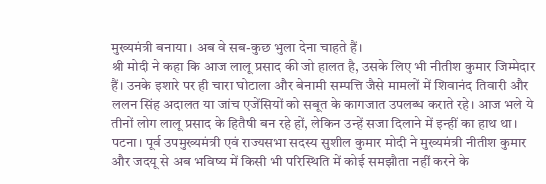मुख्यमंत्री बनाया। अब वे सब-कुछ भुला देना चाहते हैं।
श्री मोदी ने कहा कि आज लालू प्रसाद की जो हालत है, उसके लिए भी नीतीश कुमार जिम्मेदार हैं। उनके इशारे पर ही चारा घोटाला और बेनामी सम्पत्ति जैसे मामलों में शिवानंद तिवारी और ललन सिंह अदालत या जांच एजेंसियों को सबूत के कागजात उपलब्ध कराते रहे। आज भले ये तीनों लोग लालू प्रसाद के हितैषी बन रहे हों, लेकिन उन्हें सजा दिलाने में इन्हीं का हाथ था।
पटना। पूर्व उपमुख्यमंत्री एवं राज्यसभा सदस्य सुशील कुमार मोदी ने मुख्यमंत्री नीतीश कुमार और जदयू से अब भविष्य में किसी भी परिस्थिति में कोई समझौता नहीं करने के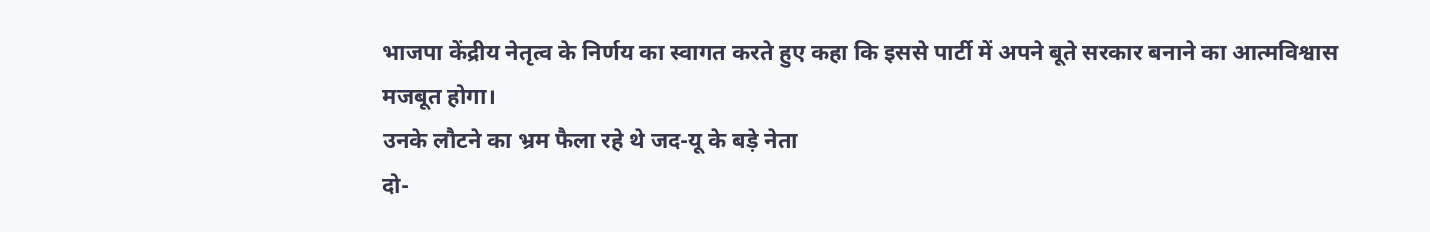भाजपा केंद्रीय नेतृत्व के निर्णय का स्वागत करते हुए कहा कि इससे पार्टी में अपने बूते सरकार बनाने का आत्मविश्वास मजबूत होगा।
उनके लौटने का भ्रम फैला रहे थे जद-यू के बड़े नेता
दो-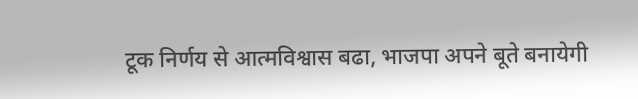टूक निर्णय से आत्मविश्वास बढा, भाजपा अपने बूते बनायेगी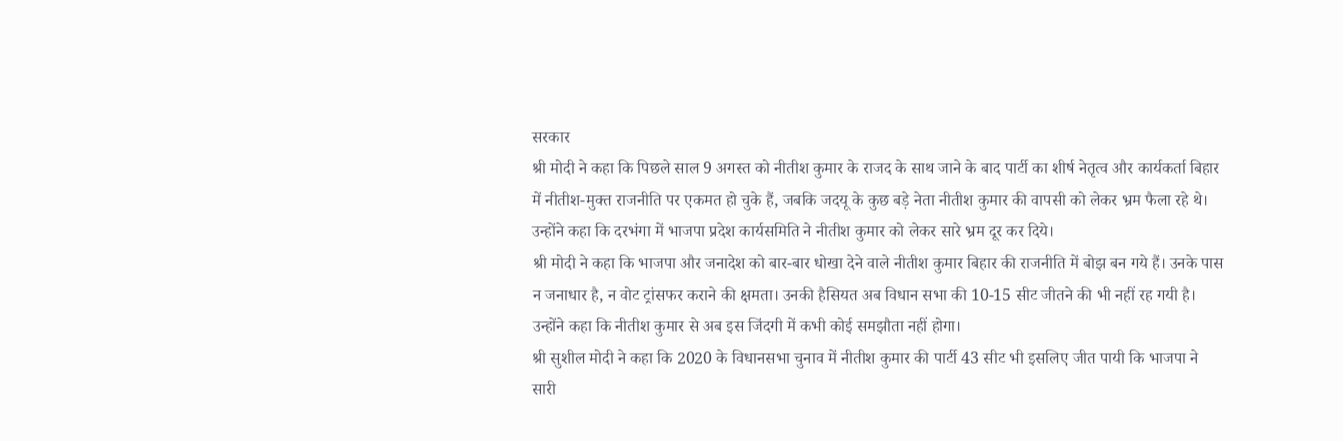सरकार
श्री मोदी ने कहा कि पिछले साल 9 अगस्त को नीतीश कुमार के राजद के साथ जाने के बाद पार्टी का शीर्ष नेतृत्व और कार्यकर्ता बिहार में नीतीश-मुक्त राजनीति पर एकमत हो चुके हैं, जबकि जदयू के कुछ बड़े नेता नीतीश कुमार की वापसी को लेकर भ्रम फैला रहे थे।
उन्होंने कहा कि दरभंगा में भाजपा प्रदेश कार्यसमिति ने नीतीश कुमार को लेकर सारे भ्रम दूर कर दिये।
श्री मोदी ने कहा कि भाजपा और जनादेश को बार-बार धोखा देने वाले नीतीश कुमार बिहार की राजनीति में बोझ बन गये हैं। उनके पास न जनाधार है, न वोट ट्रांसफर कराने की क्षमता। उनकी हैसियत अब विधान सभा की 10-15 सीट जीतने की भी नहीं रह गयी है। उन्होंने कहा कि नीतीश कुमार से अब इस जिंदगी में कभी कोई समझौता नहीं होगा।
श्री सुशील मोदी ने कहा कि 2020 के विधानसभा चुनाव में नीतीश कुमार की पार्टी 43 सीट भी इसलिए जीत पायी कि भाजपा ने सारी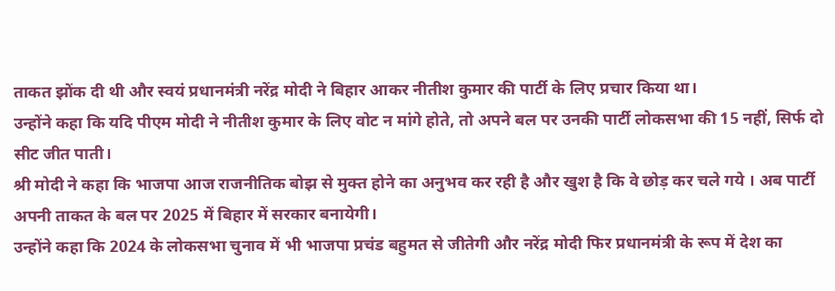ताकत झोंक दी थी और स्वयं प्रधानमंत्री नरेंद्र मोदी ने बिहार आकर नीतीश कुमार की पार्टी के लिए प्रचार किया था।
उन्होंने कहा कि यदि पीएम मोदी ने नीतीश कुमार के लिए वोट न मांगे होते, तो अपने बल पर उनकी पार्टी लोकसभा की 15 नहीं, सिर्फ दो सीट जीत पाती।
श्री मोदी ने कहा कि भाजपा आज राजनीतिक बोझ से मुक्त होने का अनुभव कर रही है और खुश है कि वे छोड़ कर चले गये । अब पार्टी अपनी ताकत के बल पर 2025 में बिहार में सरकार बनायेगी।
उन्होंने कहा कि 2024 के लोकसभा चुनाव में भी भाजपा प्रचंड बहुमत से जीतेगी और नरेंद्र मोदी फिर प्रधानमंत्री के रूप में देश का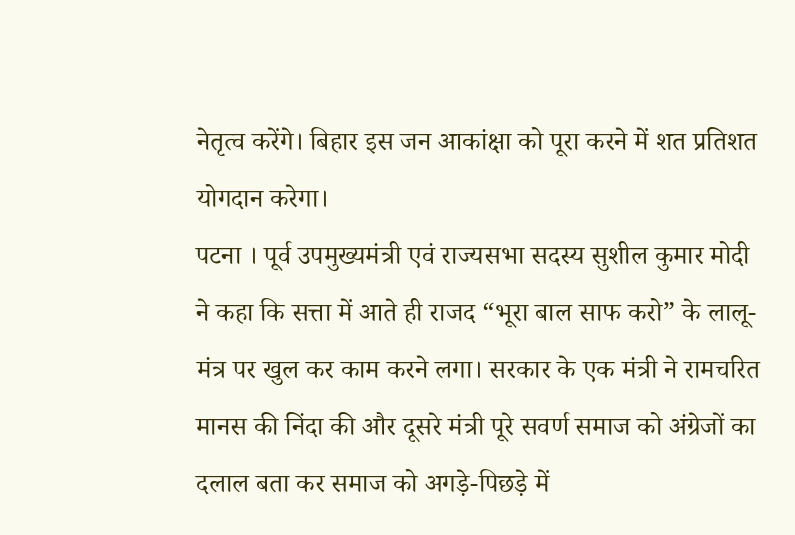नेतृत्व करेंगे। बिहार इस जन आकांक्षा को पूरा करने में शत प्रतिशत योगदान करेगा।
पटना । पूर्व उपमुख्यमंत्री एवं राज्यसभा सदस्य सुशील कुमार मोदी ने कहा कि सत्ता में आते ही राजद “भूरा बाल साफ करो” के लालू-मंत्र पर खुल कर काम करने लगा। सरकार के एक मंत्री ने रामचरित मानस की निंदा की और दूसरे मंत्री पूरे सवर्ण समाज को अंग्रेजों का दलाल बता कर समाज को अगड़े-पिछड़े में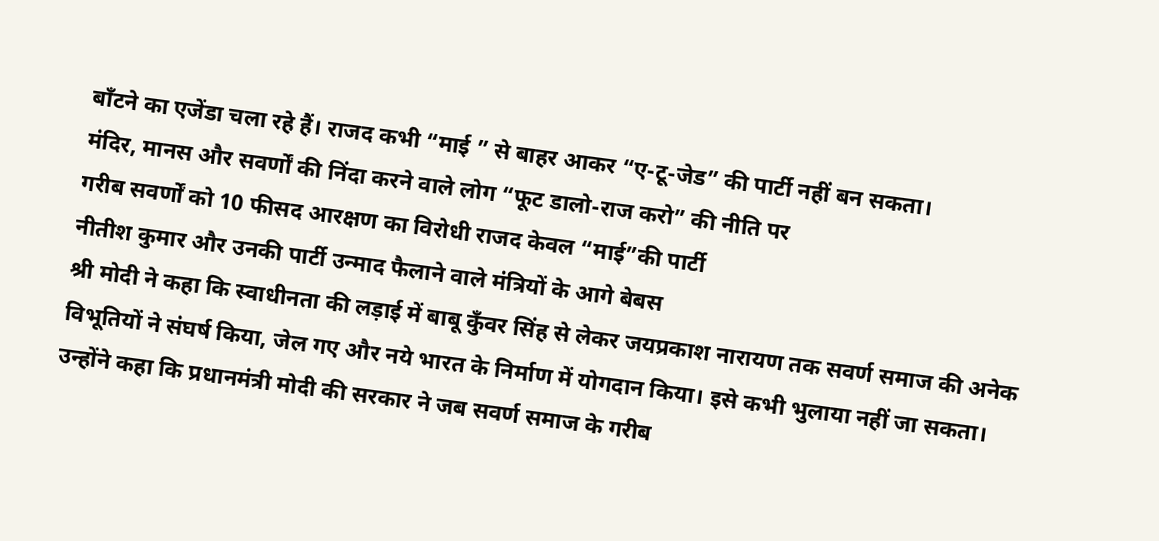बाँटने का एजेंडा चला रहे हैं। राजद कभी “माई ” से बाहर आकर “ए-टू-जेड” की पार्टी नहीं बन सकता।
मंदिर, मानस और सवर्णों की निंदा करने वाले लोग “फूट डालो-राज करो” की नीति पर
गरीब सवर्णों को 10 फीसद आरक्षण का विरोधी राजद केवल “माई”की पार्टी
नीतीश कुमार और उनकी पार्टी उन्माद फैलाने वाले मंत्रियों के आगे बेबस
श्री मोदी ने कहा कि स्वाधीनता की लड़ाई में बाबू कुँवर सिंह से लेकर जयप्रकाश नारायण तक सवर्ण समाज की अनेक विभूतियों ने संघर्ष किया, जेल गए और नये भारत के निर्माण में योगदान किया। इसे कभी भुलाया नहीं जा सकता।
उन्होंने कहा कि प्रधानमंत्री मोदी की सरकार ने जब सवर्ण समाज के गरीब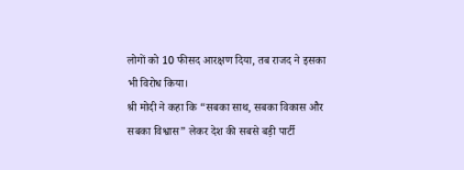लोगों को 10 फीसद आरक्षण दिया, तब राजद ने इसका भी विरोध किया।
श्री मोदी ने कहा कि “सबका साथ, सबका विकास और सबका विश्वास” लेकर देश की सबसे बड़ी पार्टी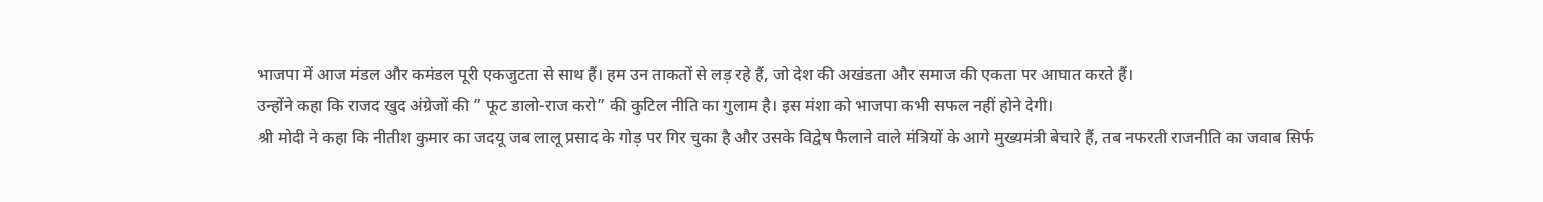भाजपा में आज मंडल और कमंडल पूरी एकजुटता से साथ हैं। हम उन ताकतों से लड़ रहे हैं, जो देश की अखंडता और समाज की एकता पर आघात करते हैं।
उन्होंने कहा कि राजद खुद अंग्रेजों की ” फूट डालो-राज करो” की कुटिल नीति का गुलाम है। इस मंशा को भाजपा कभी सफल नहीं होने देगी।
श्री मोदी ने कहा कि नीतीश कुमार का जदयू जब लालू प्रसाद के गोड़ पर गिर चुका है और उसके विद्वेष फैलाने वाले मंत्रियों के आगे मुख्यमंत्री बेचारे हैं, तब नफरती राजनीति का जवाब सिर्फ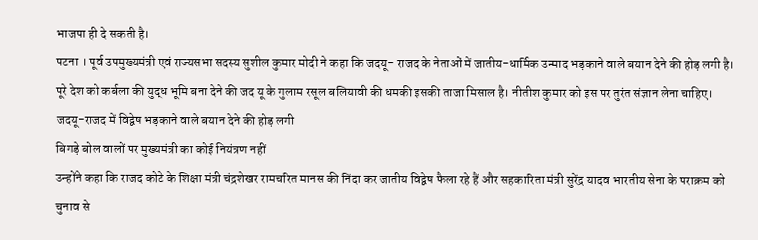भाजपा ही दे सकती है।
पटना । पूर्व उपमुख्यमंत्री एवं राज्यसभा सदस्य सुशील कुमार मोदी ने कहा कि जदयू- राजद के नेताओं में जातीय-धार्मिक उन्माद भड़काने वाले बयान देने की होड़ लगी है। पूरे देश को कर्बला की युद्ध भूमि बना देने की जद यू के गुलाम रसूल बलियावी की धमकी इसकी ताजा मिसाल है। नीतीश कुमार को इस पर तुरंत संज्ञान लेना चाहिए।
जदयू-राजद में विद्वेष भड़काने वाले बयान देने की होड़ लगी
बिगड़े बोल वालों पर मुख्यमंत्री का कोई नियंत्रण नहीं
उन्होंने कहा कि राजद कोटे के शिक्षा मंत्री चंद्रशेखर रामचरित मानस की निंदा कर जातीय विद्वेष फैला रहे हैं और सहकारिता मंत्री सुरेंद्र यादव भारतीय सेना के पराक्रम को चुनाव से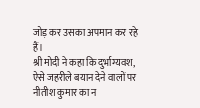जोड़ कर उसका अपमान कर रहे हैं।
श्री मोदी ने कहा कि दुर्भाग्यवश, ऐसे जहरीले बयान देने वालों पर नीतीश कुमार का न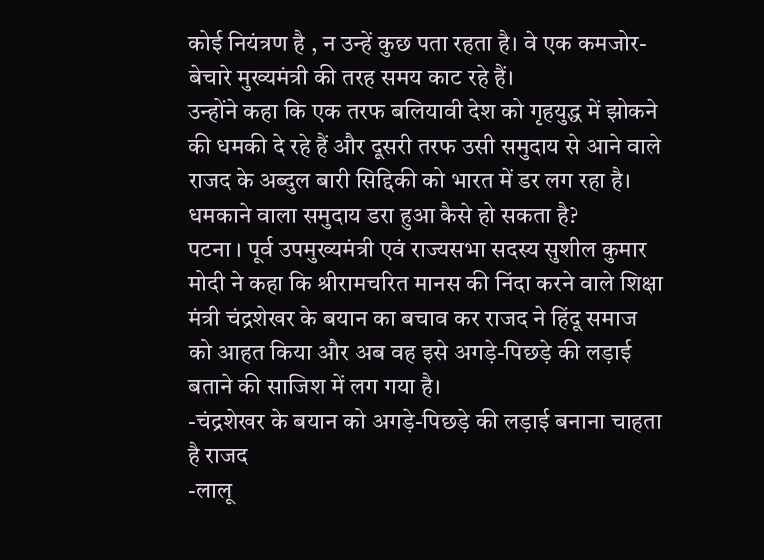कोई नियंत्रण है , न उन्हें कुछ पता रहता है। वे एक कमजोर-बेचारे मुख्यमंत्री की तरह समय काट रहे हैं।
उन्होंने कहा कि एक तरफ बलियावी देश को गृहयुद्ध में झोकने की धमकी दे रहे हैं और दूसरी तरफ उसी समुदाय से आने वाले राजद के अब्दुल बारी सिद्दिकी को भारत में डर लग रहा है। धमकाने वाला समुदाय डरा हुआ कैसे हो सकता है?
पटना । पूर्व उपमुख्यमंत्री एवं राज्यसभा सदस्य सुशील कुमार मोदी ने कहा कि श्रीरामचरित मानस की निंदा करने वाले शिक्षा मंत्री चंद्रशेखर के बयान का बचाव कर राजद ने हिंदू समाज को आहत किया और अब वह इसे अगड़े-पिछड़े की लड़ाई बताने की साजिश में लग गया है।
-चंद्रशेखर के बयान को अगड़े-पिछड़े की लड़ाई बनाना चाहता है राजद
-लालू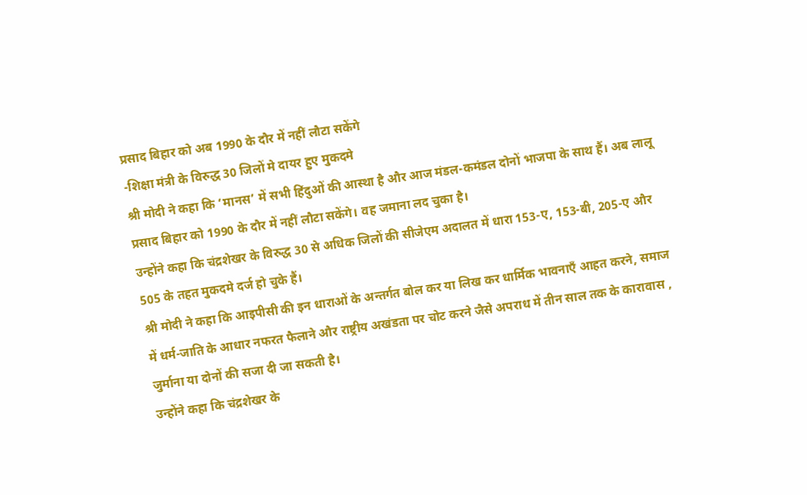प्रसाद बिहार को अब 1990 के दौर में नहीं लौटा सकेंगे
-शिक्षा मंत्री के विरुद्ध 30 जिलों मे दायर हुए मुकदमे
श्री मोदी ने कहा कि ‘मानस’ में सभी हिंदुओं की आस्था है और आज मंडल-कमंडल दोनों भाजपा के साथ हैं। अब लालू प्रसाद बिहार को 1990 के दौर में नहीं लौटा सकेंगे। वह जमाना लद चुका है।
उन्होंने कहा कि चंद्रशेखर के विरुद्ध 30 से अधिक जिलों की सीजेएम अदालत में धारा 153-ए, 153-बी, 205-ए और 505 के तहत मुकदमे दर्ज हो चुके हैं।
श्री मोदी ने कहा कि आइपीसी की इन धाराओं के अन्तर्गत बोल कर या लिख कर धार्मिक भावनाएँ आहत करने, समाज में धर्म-जाति के आधार नफरत फैलाने और राष्ट्रीय अखंडता पर चोट करने जैसे अपराध में तीन साल तक के कारावास , जुर्माना या दोनों की सजा दी जा सकती है।
उन्होंने कहा कि चंद्रशेखर के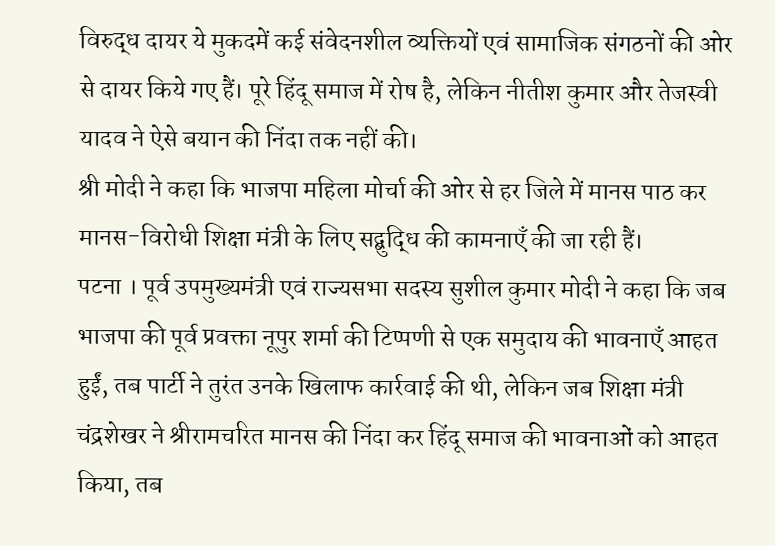विरुद्ध दायर ये मुकदमें कई संवेदनशील व्यक्तियों एवं सामाजिक संगठनों की ओर से दायर किये गए हैं। पूरे हिंदू समाज में रोष है, लेकिन नीतीश कुमार और तेजस्वी यादव ने ऐसे बयान की निंदा तक नहीं की।
श्री मोदी ने कहा कि भाजपा महिला मोर्चा की ओर से हर जिले में मानस पाठ कर मानस-विरोधी शिक्षा मंत्री के लिए सद्बुद्धि की कामनाएँ की जा रही हैं।
पटना । पूर्व उपमुख्यमंत्री एवं राज्यसभा सदस्य सुशील कुमार मोदी ने कहा कि जब भाजपा की पूर्व प्रवक्ता नूपुर शर्मा की टिप्पणी से एक समुदाय की भावनाएँ आहत हुईं, तब पार्टी ने तुरंत उनके खिलाफ कार्रवाई की थी, लेकिन जब शिक्षा मंत्री चंद्रशेखर ने श्रीरामचरित मानस की निंदा कर हिंदू समाज की भावनाओं को आहत किया, तब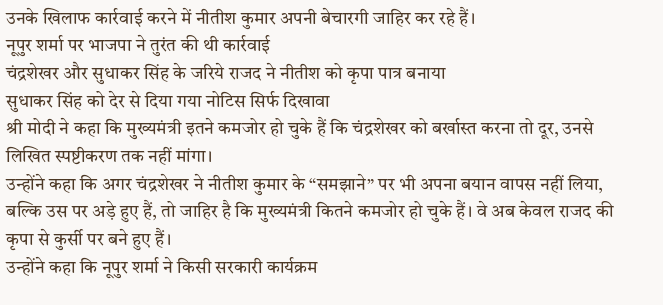उनके खिलाफ कार्रवाई करने में नीतीश कुमार अपनी बेचारगी जाहिर कर रहे हैं।
नूपुर शर्मा पर भाजपा ने तुरंत की थी कार्रवाई
चंद्रशेखर और सुधाकर सिंह के जरिये राजद ने नीतीश को कृपा पात्र बनाया
सुधाकर सिंह को देर से दिया गया नोटिस सिर्फ दिखावा
श्री मोदी ने कहा कि मुख्यमंत्री इतने कमजोर हो चुके हैं कि चंद्रशेखर को बर्खास्त करना तो दूर, उनसे लिखित स्पष्टीकरण तक नहीं मांगा।
उन्होंने कहा कि अगर चंद्रशेखर ने नीतीश कुमार के “समझाने” पर भी अपना बयान वापस नहीं लिया, बल्कि उस पर अड़े हुए हैं, तो जाहिर है कि मुख्यमंत्री कितने कमजोर हो चुके हैं। वे अब केवल राजद की कृपा से कुर्सी पर बने हुए हैं।
उन्होंने कहा कि नूपुर शर्मा ने किसी सरकारी कार्यक्रम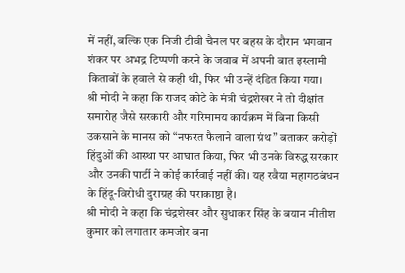में नहीं, बल्कि एक निजी टीवी चैनल पर बहस के दौरान भगवान शंकर पर अभद्र टिप्पणी करने के जवाब में अपनी बात इस्लामी किताबों के हवाले से कही थी, फिर भी उन्हें दंडित किया गया।
श्री मोदी ने कहा कि राजद कोटे के मंत्री चंद्रशेखर ने तो दीक्षांत समारोह जैसे सरकारी और गरिमामय कार्यक्रम में बिना किसी उकसाने के मानस को “नफरत फैलाने वाला ग्रंथ” बताकर करोड़ों हिंदुओं की आस्था पर आघात किया, फिर भी उनके विरुद्ध सरकार और उनकी पार्टी ने कोई कार्रवाई नहीं की। यह रवैया महागठबंधन के हिंदू-विरोधी दुराग्रह की पराकाष्ठा है।
श्री मोदी ने कहा कि चंद्रशेखर और सुधाकर सिंह के बयान नीतीश कुमार को लगातार कमजोर बना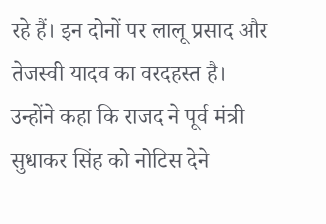रहे हैं। इन दोनों पर लालू प्रसाद और तेजस्वी यादव का वरदहस्त है।
उन्होंने कहा कि राजद ने पूर्व मंत्री सुधाकर सिंह को नोटिस देने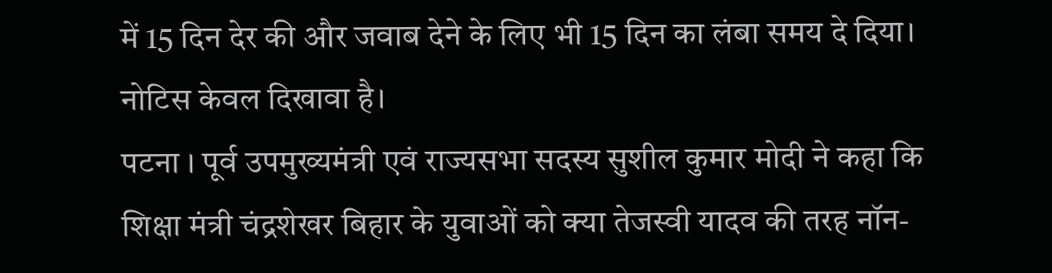में 15 दिन देर की और जवाब देने के लिए भी 15 दिन का लंबा समय दे दिया। नोटिस केवल दिखावा है।
पटना । पूर्व उपमुख्यमंत्री एवं राज्यसभा सदस्य सुशील कुमार मोदी ने कहा कि शिक्षा मंत्री चंद्रशेखर बिहार के युवाओं को क्या तेजस्वी यादव की तरह नॉन-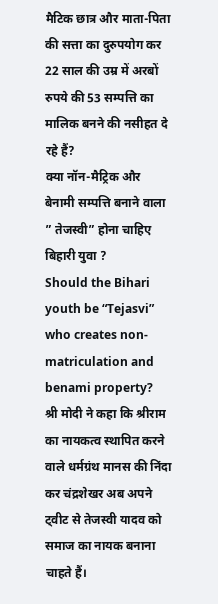मैटिक छात्र और माता-पिता की सत्ता का दुरुपयोग कर 22 साल की उम्र में अरबों रुपये की 53 सम्पत्ति का मालिक बनने की नसीहत दे रहे हैं?
क्या नॉन-मैट्रिक और बेनामी सम्पत्ति बनाने वाला ” तेजस्वी” होना चाहिए बिहारी युवा ?
Should the Bihari youth be “Tejasvi” who creates non-matriculation and benami property?
श्री मोदी ने कहा कि श्रीराम का नायकत्व स्थापित करने वाले धर्मग्रंथ मानस की निंदा कर चंद्रशेखर अब अपने ट्वीट से तेजस्वी यादव को समाज का नायक बनाना चाहते हैं।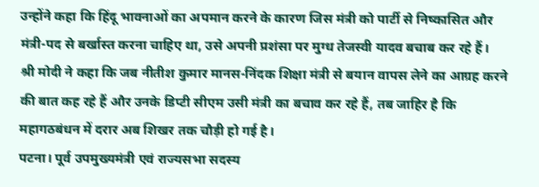उन्होंने कहा कि हिंदू भावनाओं का अपमान करने के कारण जिस मंत्री को पार्टी से निष्कासित और मंत्री-पद से बर्खास्त करना चाहिए था, उसे अपनी प्रशंसा पर मुग्ध तेजस्वी यादव बचाब कर रहे हैं।
श्री मोदी ने कहा कि जब नीतीश कुमार मानस-निंदक शिक्षा मंत्री से बयान वापस लेने का आग्रह करने की बात कह रहे हैं और उनके डिप्टी सीएम उसी मंत्री का बचाव कर रहे हैं, तब जाहिर है कि महागठबंधन में दरार अब शिखर तक चौड़ी हो गई है।
पटना। पूर्व उपमुख्यमंत्री एवं राज्यसभा सदस्य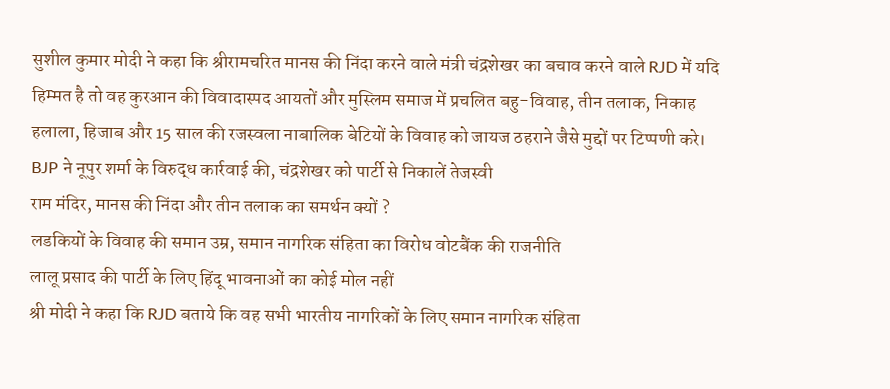सुशील कुमार मोदी ने कहा कि श्रीरामचरित मानस की निंदा करने वाले मंत्री चंद्रशेखर का बचाव करने वाले RJD में यदि हिम्मत है तो वह कुरआन की विवादास्पद आयतों और मुस्लिम समाज में प्रचलित बहु-विवाह, तीन तलाक, निकाह हलाला, हिजाब और 15 साल की रजस्वला नाबालिक बेटियों के विवाह को जायज ठहराने जैसे मुद्दों पर टिप्पणी करे।
BJP ने नूपुर शर्मा के विरुद्ध कार्रवाई की, चंद्रशेखर को पार्टी से निकालें तेजस्वी
राम मंदिर, मानस की निंदा और तीन तलाक का समर्थन क्यों ?
लडकियों के विवाह की समान उम्र, समान नागरिक संहिता का विरोध वोटबैंक की राजनीति
लालू प्रसाद की पार्टी के लिए हिंदू भावनाओं का कोई मोल नहीं
श्री मोदी ने कहा कि RJD बताये कि वह सभी भारतीय नागरिकों के लिए समान नागरिक संहिता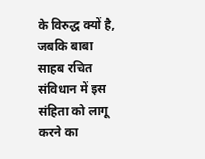के विरुद्ध क्यों है, जबकि बाबा साहब रचित संविधान में इस संहिता को लागू करने का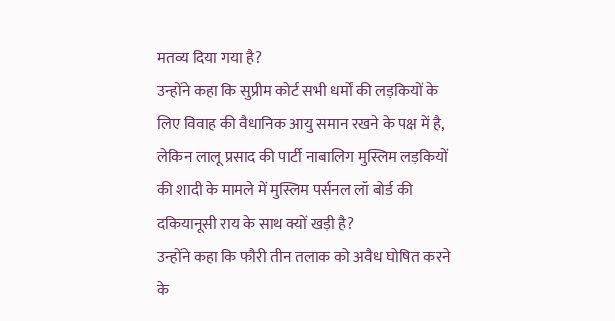मतव्य दिया गया है?
उन्होंने कहा कि सुप्रीम कोर्ट सभी धर्मों की लड़कियों के लिए विवाह की वैधानिक आयु समान रखने के पक्ष में है, लेकिन लालू प्रसाद की पार्टी नाबालिग मुस्लिम लड़कियों की शादी के मामले में मुस्लिम पर्सनल लॉ बोर्ड की दकियानूसी राय के साथ क्यों खड़ी है?
उन्होंने कहा कि फौरी तीन तलाक को अवैध घोषित करने के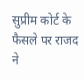सुप्रीम कोर्ट के फैसले पर राजद ने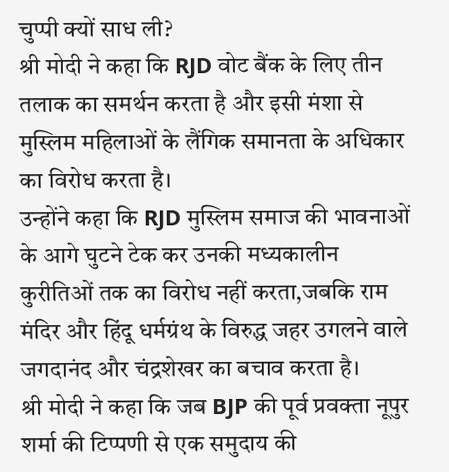चुप्पी क्यों साध ली?
श्री मोदी ने कहा कि RJD वोट बैंक के लिए तीन तलाक का समर्थन करता है और इसी मंशा से मुस्लिम महिलाओं के लैंगिक समानता के अधिकार का विरोध करता है।
उन्होंने कहा कि RJD मुस्लिम समाज की भावनाओं के आगे घुटने टेक कर उनकी मध्यकालीन कुरीतिओं तक का विरोध नहीं करता,जबकि राम मंदिर और हिंदू धर्मग्रंथ के विरुद्ध जहर उगलने वाले जगदानंद और चंद्रशेखर का बचाव करता है।
श्री मोदी ने कहा कि जब BJP की पूर्व प्रवक्ता नूपुर शर्मा की टिप्पणी से एक समुदाय की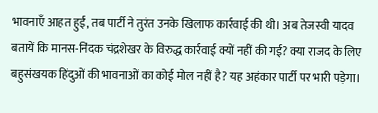भावनाएँ आहत हुईं, तब पार्टी ने तुरंत उनके खिलाफ कार्रवाई की थी। अब तेजस्वी यादव बतायें कि मानस-निंदक चंद्रशेखर के विरुद्ध कार्रवाई क्यों नहीं की गई? क्या राजद के लिए बहुसंखयक हिंदुओं की भावनाओं का कोई मोल नहीं है? यह अहंकार पार्टी पर भारी पड़ेगा।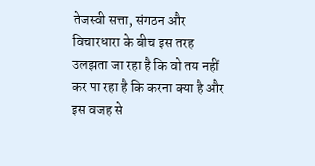तेजस्वी सत्ता, संगठन और विचारधारा के बीच इस तरह उलझता जा रहा है कि वो तय नहीं कर पा रहा है कि करना क्या है और इस वजह से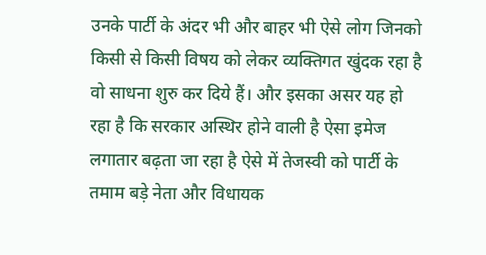उनके पार्टी के अंदर भी और बाहर भी ऐसे लोग जिनको किसी से किसी विषय को लेकर व्यक्तिगत खुंदक रहा है वो साधना शुरु कर दिये हैं। और इसका असर यह हो रहा है कि सरकार अस्थिर होने वाली है ऐसा इमेज लगातार बढ़ता जा रहा है ऐसे में तेजस्वी को पार्टी के तमाम बड़े नेता और विधायक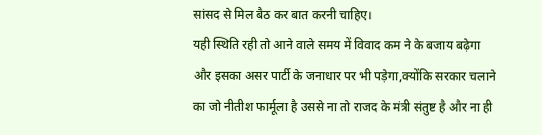सांसद से मिल बैठ कर बात करनी चाहिए।
यही स्थिति रही तो आने वाले समय में विवाद कम ने के बजाय बढ़ेगा और इसका असर पार्टी के जनाधार पर भी पड़ेगा,क्योंकि सरकार चलाने का जो नीतीश फार्मूला है उससे ना तो राजद के मंत्री संतुष्ट है और ना ही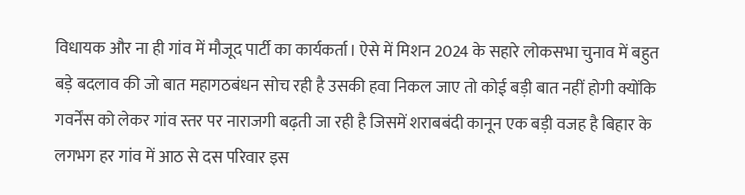विधायक और ना ही गांव में मौजूद पार्टी का कार्यकर्ता। ऐसे में मिशन 2024 के सहारे लोकसभा चुनाव में बहुत बड़े बदलाव की जो बात महागठबंधन सोच रही है उसकी हवा निकल जाए तो कोई बड़ी बात नहीं होगी क्योंकि गवर्नेंस को लेकर गांव स्तर पर नाराजगी बढ़ती जा रही है जिसमें शराबबंदी कानून एक बड़ी वजह है बिहार के लगभग हर गांव में आठ से दस परिवार इस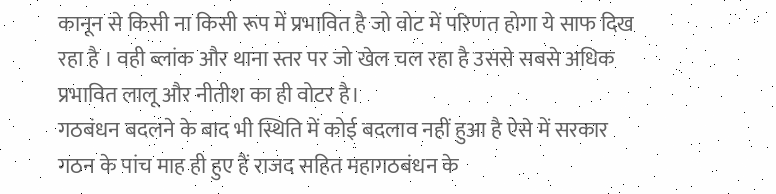कानून से किसी ना किसी रूप में प्रभावित है जो वोट में परिणत होगा ये साफ दिख रहा है । वही ब्लांक और थाना स्तर पर जो खेल चल रहा है उससे सबसे अधिक प्रभावित लालू और नीतीश का ही वोटर है।
गठबंधन बदलने के बाद भी स्थिति में कोई बदलाव नहीं हुआ है ऐसे में सरकार गठन के पांच माह ही हुए हैं राजद सहित महागठबंधन के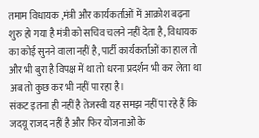तमाम विधायक ,मंत्री और कार्यकर्ताओं में आक्रोश बढ़ना शुरु हो गया है मंत्री को सचिव चलने नहीं देता है, विधायक का कोई सुनने वाला नहीं है, पार्टी कार्यकर्ताओं का हाल तो और भी बुरा है विपक्ष में था तो धरना प्रदर्शन भी कर लेता था अब तो कुछ कर भी नहीं पा रहा है।
संकट इतना ही नहीं है तेजस्वी यह समझ नहीं पा रहे हैं कि जदयू राजद नहीं है और फिर योजनाओं के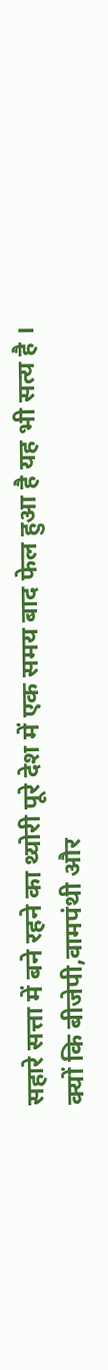सहारे सत्ता में बने रहने का थ्योरी पूरे देश में एक समय बाद फेल हुआ है यह भी सत्य है ।
क्यों कि बीजेपी,वामपंथी और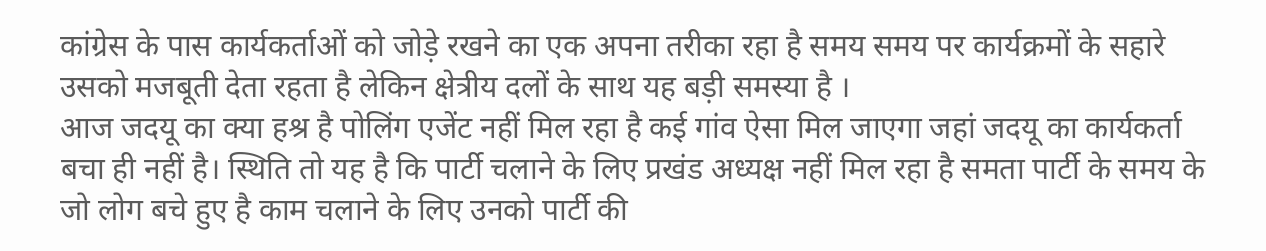कांग्रेस के पास कार्यकर्ताओं को जोड़े रखने का एक अपना तरीका रहा है समय समय पर कार्यक्रमों के सहारे उसको मजबूती देता रहता है लेकिन क्षेत्रीय दलों के साथ यह बड़ी समस्या है ।
आज जदयू का क्या हश्र है पोलिंग एजेंट नहीं मिल रहा है कई गांव ऐसा मिल जाएगा जहां जदयू का कार्यकर्ता बचा ही नहीं है। स्थिति तो यह है कि पार्टी चलाने के लिए प्रखंड अध्यक्ष नहीं मिल रहा है समता पार्टी के समय के जो लोग बचे हुए है काम चलाने के लिए उनको पार्टी की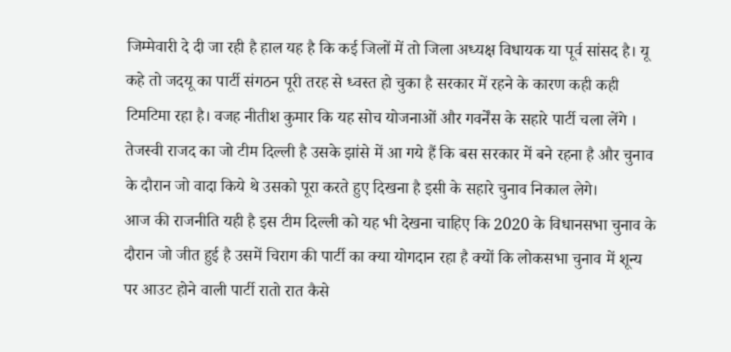जिम्मेवारी दे दी जा रही है हाल यह है कि कई जिलों में तो जिला अध्यक्ष विधायक या पूर्व सांसद है। यू कहे तो जदयू का पार्टी संगठन पूरी तरह से ध्वस्त हो चुका है सरकार में रहने के कारण कही कही टिमटिमा रहा है। वजह नीतीश कुमार कि यह सोच योजनाओं और गवर्नेंस के सहारे पार्टी चला लेंगे । तेजस्वी राजद का जो टीम दिल्ली है उसके झांसे में आ गये हैं कि बस सरकार में बने रहना है और चुनाव के दौरान जो वादा किये थे उसको पूरा करते हुए दिखना है इसी के सहारे चुनाव निकाल लेगे।
आज की राजनीति यही है इस टीम दिल्ली को यह भी देखना चाहिए कि 2020 के विधानसभा चुनाव के दौरान जो जीत हुई है उसमें चिराग की पार्टी का क्या योगदान रहा है क्यों कि लोकसभा चुनाव में शून्य पर आउट होने वाली पार्टी रातो रात कैसे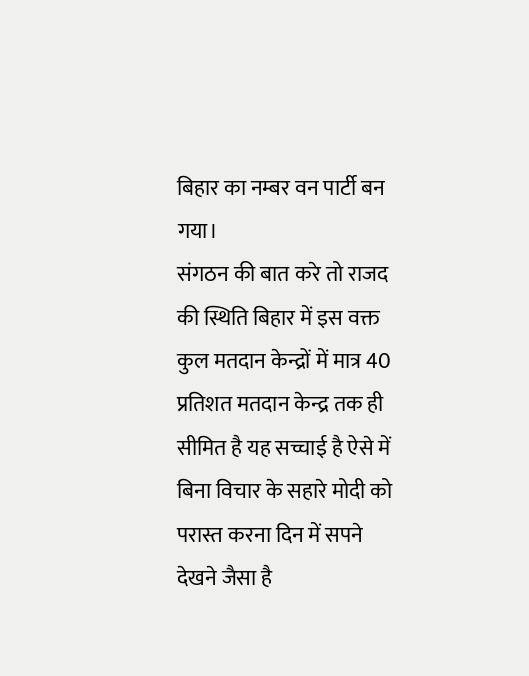बिहार का नम्बर वन पार्टी बन गया।
संगठन की बात करे तो राजद की स्थिति बिहार में इस वक्त कुल मतदान केन्द्रों में मात्र 40 प्रतिशत मतदान केन्द्र तक ही सीमित है यह सच्चाई है ऐसे में बिना विचार के सहारे मोदी को परास्त करना दिन में सपने देखने जैसा है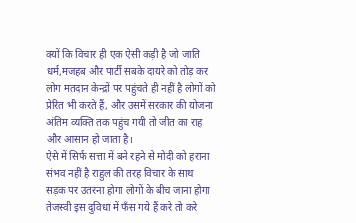क्यों कि विचार ही एक ऐसी कड़ी है जो जाति धर्म,मजहब और पार्टी सबके दायरे को तोड़ कर लोग मतदान केन्द्रों पर पहुंचते ही नहीं है लोगों को प्रेरित भी करते हैं, और उसमें सरकार की योजना अंतिम व्यक्ति तक पहुंच गयी तो जीत का राह और आसान हो जाता है।
ऐसे में सिर्फ सत्ता में बने रहने से मोदी को हराना संभव नहीं है राहुल की तरह विचार के साथ सड़क पर उतरना होगा लोगों के बीच जाना होगा तेजस्वी इस दुविधा में फँस गये हैं करे तो करे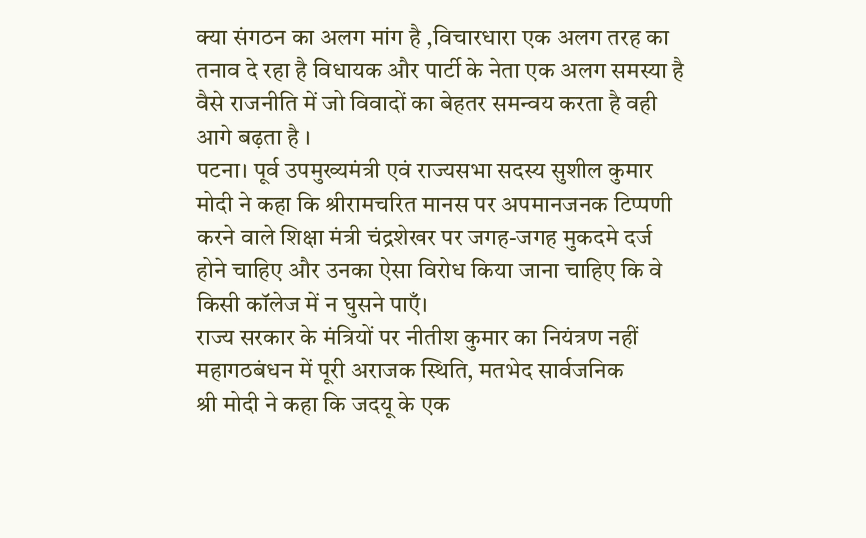क्या संगठन का अलग मांग है ,विचारधारा एक अलग तरह का तनाव दे रहा है विधायक और पार्टी के नेता एक अलग समस्या है वैसे राजनीति में जो विवादों का बेहतर समन्वय करता है वही आगे बढ़ता है ।
पटना। पूर्व उपमुख्यमंत्री एवं राज्यसभा सदस्य सुशील कुमार मोदी ने कहा कि श्रीरामचरित मानस पर अपमानजनक टिप्पणी करने वाले शिक्षा मंत्री चंद्रशेखर पर जगह-जगह मुकदमे दर्ज होने चाहिए और उनका ऐसा विरोध किया जाना चाहिए कि वे किसी कॉलेज में न घुसने पाएँ।
राज्य सरकार के मंत्रियों पर नीतीश कुमार का नियंत्रण नहीं
महागठबंधन में पूरी अराजक स्थिति, मतभेद सार्वजनिक
श्री मोदी ने कहा कि जदयू के एक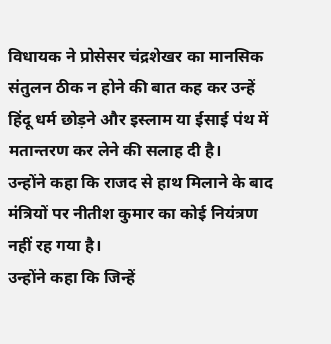विधायक ने प्रोसेसर चंद्रशेखर का मानसिक संतुलन ठीक न होने की बात कह कर उन्हें हिंदू धर्म छोड़ने और इस्लाम या ईसाई पंथ में मतान्तरण कर लेने की सलाह दी है।
उन्होंने कहा कि राजद से हाथ मिलाने के बाद मंत्रियों पर नीतीश कुमार का कोई नियंत्रण नहीं रह गया है।
उन्होंने कहा कि जिन्हें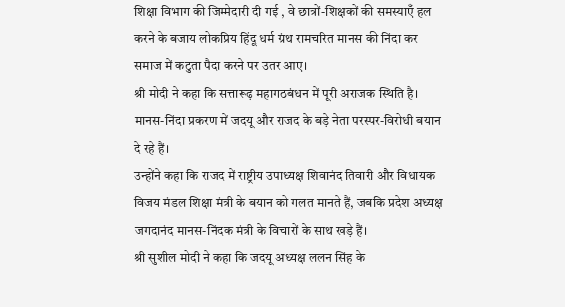शिक्षा विभाग की जिम्मेदारी दी गई , वे छात्रों-शिक्षकों की समस्याएँ हल करने के बजाय लोकप्रिय हिंदू धर्म ग्रंथ रामचरित मानस की निंदा कर समाज में कटुता पैदा करने पर उतर आए।
श्री मोदी ने कहा कि सत्तारूढ़ महागठबंधन में पूरी अराजक स्थिति है। मानस-निंदा प्रकरण में जदयू और राजद के बड़े नेता परस्पर-विरोधी बयान दे रहे हैं।
उन्होंने कहा कि राजद में राष्ट्रीय उपाध्यक्ष शिवानंद तिवारी और विधायक विजय मंडल शिक्षा मंत्री के बयान को गलत मानते हैं, जबकि प्रदेश अध्यक्ष जगदानंद मानस-निंदक मंत्री के विचारों के साथ खड़े हैं।
श्री सुशील मोदी ने कहा कि जदयू अध्यक्ष ललन सिंह के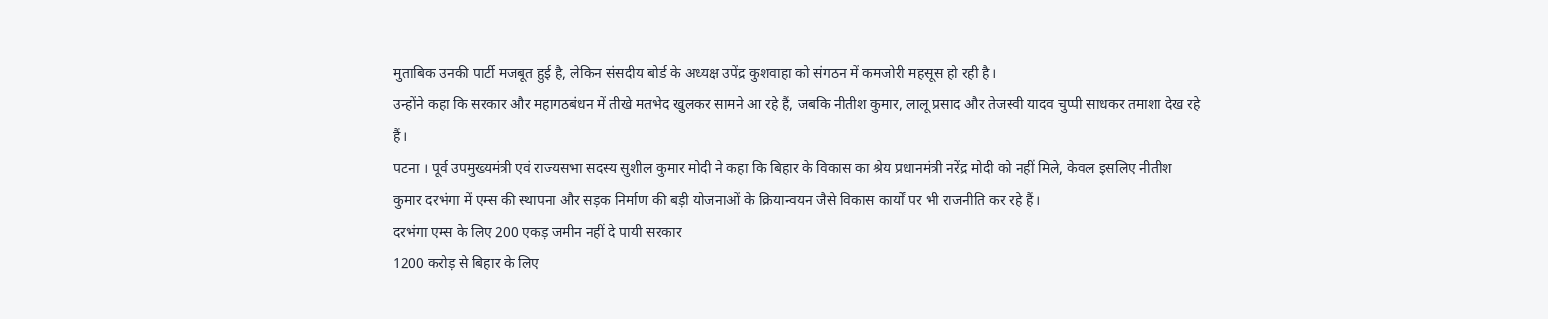मुताबिक उनकी पार्टी मजबूत हुई है, लेकिन संसदीय बोर्ड के अध्यक्ष उपेंद्र कुशवाहा को संगठन में कमजोरी महसूस हो रही है।
उन्होंने कहा कि सरकार और महागठबंधन में तीखे मतभेद खुलकर सामने आ रहे हैं, जबकि नीतीश कुमार, लालू प्रसाद और तेजस्वी यादव चुप्पी साधकर तमाशा देख रहे हैं।
पटना । पूर्व उपमुख्यमंत्री एवं राज्यसभा सदस्य सुशील कुमार मोदी ने कहा कि बिहार के विकास का श्रेय प्रधानमंत्री नरेंद्र मोदी को नहीं मिले, केवल इसलिए नीतीश कुमार दरभंगा में एम्स की स्थापना और सड़क निर्माण की बड़ी योजनाओं के क्रियान्वयन जैसे विकास कार्यों पर भी राजनीति कर रहे हैं।
दरभंगा एम्स के लिए 200 एकड़ जमीन नहीं दे पायी सरकार
1200 करोड़ से बिहार के लिए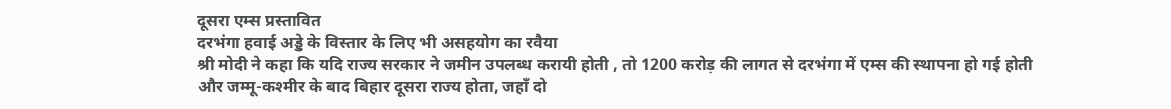दूसरा एम्स प्रस्तावित
दरभंगा हवाई अड्डे के विस्तार के लिए भी असहयोग का रवैया
श्री मोदी ने कहा कि यदि राज्य सरकार ने जमीन उपलब्ध करायी होती , तो 1200 करोड़ की लागत से दरभंगा में एम्स की स्थापना हो गई होती और जम्मू-कश्मीर के बाद बिहार दूसरा राज्य होता, जहाँ दो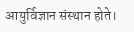आयुर्विज्ञान संस्थान होते।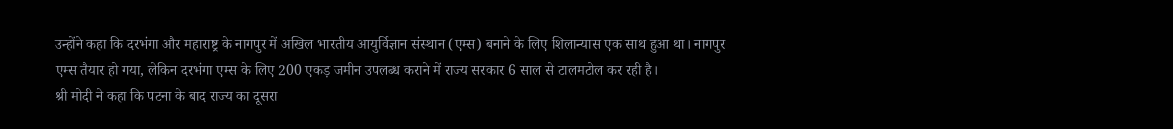उन्होंने कहा कि दरभंगा और महाराष्ट्र के नागपुर में अखिल भारतीय आयुर्विज्ञान संस्थान (एम्स) बनाने के लिए शिलान्यास एक साथ हुआ था। नागपुर एम्स तैयार हो गया, लेकिन दरभंगा एम्स के लिए 200 एकड़ जमीन उपलब्ध कराने में राज्य सरकार 6 साल से टालमटोल कर रही है।
श्री मोदी ने कहा कि पटना के बाद राज्य का दूसरा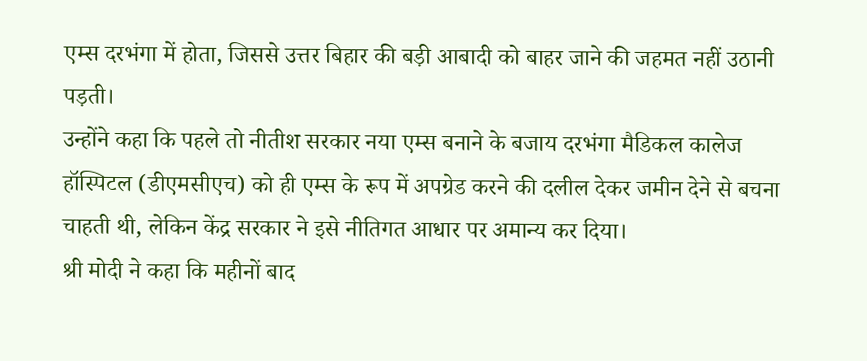एम्स दरभंगा में होता, जिससे उत्तर बिहार की बड़ी आबादी को बाहर जाने की जहमत नहीं उठानी पड़ती।
उन्होंने कहा कि पहले तो नीतीश सरकार नया एम्स बनाने के बजाय दरभंगा मैडिकल कालेज हॉस्पिटल (डीएमसीएच) को ही एम्स के रूप में अपग्रेड करने की दलील देकर जमीन देने से बचना चाहती थी, लेकिन केंद्र सरकार ने इसे नीतिगत आधार पर अमान्य कर दिया।
श्री मोदी ने कहा कि महीनों बाद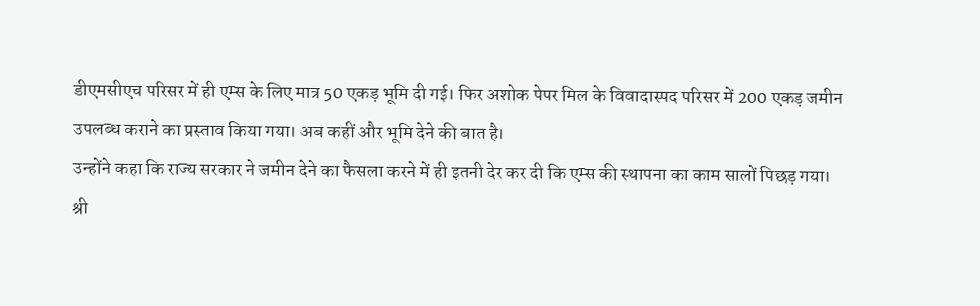डीएमसीएच परिसर में ही एम्स के लिए मात्र 50 एकड़ भूमि दी गई। फिर अशोक पेपर मिल के विवादास्पद परिसर में 200 एकड़ जमीन उपलब्ध कराने का प्रस्ताव किया गया। अब कहीं और भूमि देने की बात है।
उन्होंने कहा कि राज्य सरकार ने जमीन देने का फैसला करने में ही इतनी देर कर दी कि एम्स की स्थापना का काम सालों पिछड़ गया।
श्री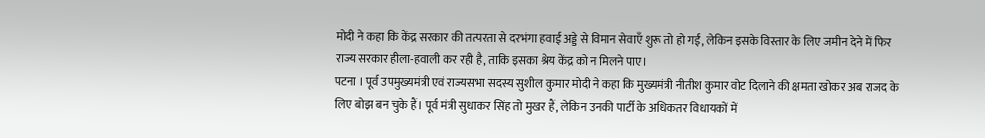मोदी ने कहा कि केंद्र सरकार की तत्परता से दरभंगा हवाई अड्डे से विमान सेवाएँ शुरू तो हो गईं, लेकिन इसके विस्तार के लिए जमीन देने में फिर राज्य सरकार हीला-हवाली कर रही है, ताकि इसका श्रेय केंद्र को न मिलने पाए।
पटना । पूर्व उपमुख्यमंत्री एवं राज्यसभा सदस्य सुशील कुमार मोदी ने कहा कि मुख्यमंत्री नीतीश कुमार वोट दिलाने की क्षमता खोकर अब राजद के लिए बोझ बन चुके हैं। पूर्व मंत्री सुधाकर सिंह तो मुखर हैं, लेकिन उनकी पार्टी के अधिकतर विधायकों में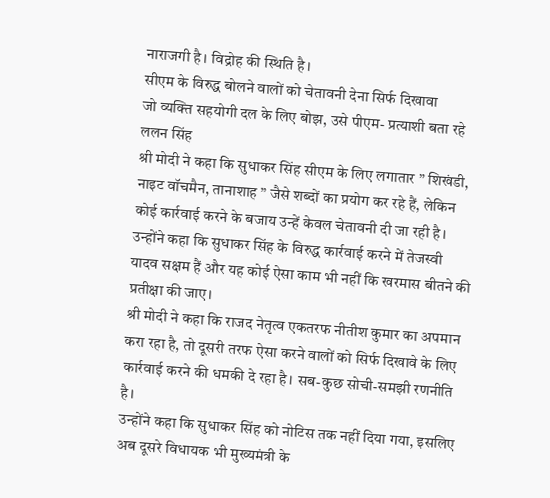नाराजगी है। विद्रोह की स्थिति है।
सीएम के विरुद्ध बोलने वालों को चेतावनी देना सिर्फ दिखावा
जो व्यक्ति सहयोगी दल के लिए बोझ, उसे पीएम- प्रत्याशी बता रहे ललन सिंह
श्री मोदी ने कहा कि सुधाकर सिंह सीएम के लिए लगातार ” शिखंडी, नाइट वॉचमैन, तानाशाह ” जैसे शब्दों का प्रयोग कर रहे हैं, लेकिन कोई कार्रवाई करने के बजाय उन्हें केवल चेतावनी दी जा रही है।
उन्होंने कहा कि सुधाकर सिंह के विरुद्ध कार्रवाई करने में तेजस्वी यादव सक्षम हैं और यह कोई ऐसा काम भी नहीं कि खरमास बीतने की प्रतीक्षा की जाए।
श्री मोदी ने कहा कि राजद नेतृत्व एकतरफ नीतीश कुमार का अपमान करा रहा है, तो दूसरी तरफ ऐसा करने वालों को सिर्फ दिखावे के लिए कार्रवाई करने की धमकी दे रहा है। सब-कुछ सोची-समझी रणनीति है।
उन्होंने कहा कि सुधाकर सिंह को नोटिस तक नहीं दिया गया, इसलिए अब दूसरे विधायक भी मुख्यमंत्री के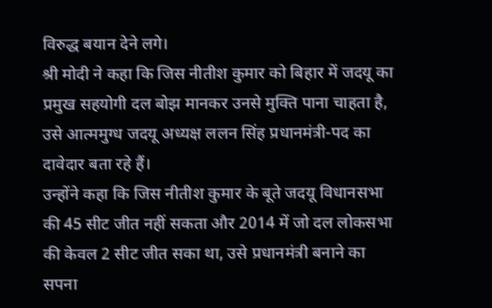विरुद्ध बयान देने लगे।
श्री मोदी ने कहा कि जिस नीतीश कुमार को बिहार में जदयू का प्रमुख सहयोगी दल बोझ मानकर उनसे मुक्ति पाना चाहता है, उसे आत्ममुग्ध जदयू अध्यक्ष ललन सिंह प्रधानमंत्री-पद का दावेदार बता रहे हैं।
उन्होंने कहा कि जिस नीतीश कुमार के बूते जदयू विधानसभा की 45 सीट जीत नहीं सकता और 2014 में जो दल लोकसभा की केवल 2 सीट जीत सका था, उसे प्रधानमंत्री बनाने का सपना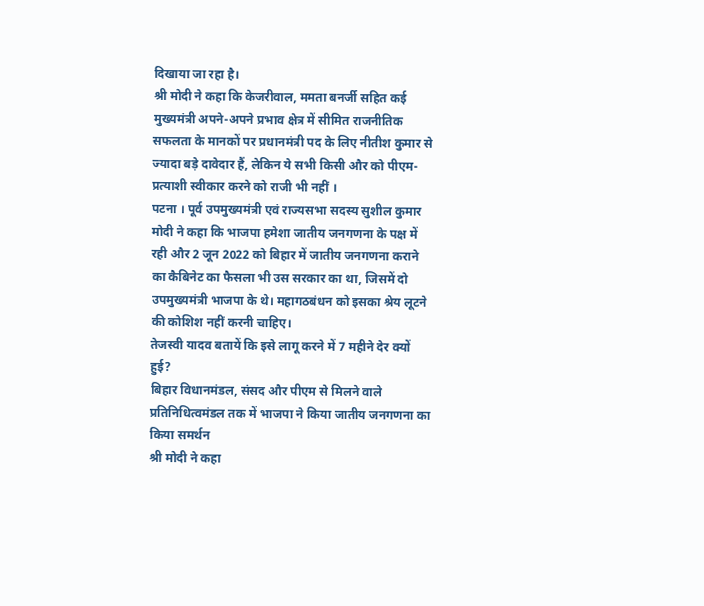दिखाया जा रहा है।
श्री मोदी ने कहा कि केजरीवाल, ममता बनर्जी सहित कई मुख्यमंत्री अपने-अपने प्रभाव क्षेत्र में सीमित राजनीतिक सफलता के मानकों पर प्रधानमंत्री पद के लिए नीतीश कुमार से ज्यादा बड़े दावेदार हैं, लेकिन ये सभी किसी और को पीएम-प्रत्याशी स्वीकार करने को राजी भी नहीं ।
पटना । पूर्व उपमुख्यमंत्री एवं राज्यसभा सदस्य सुशील कुमार मोदी ने कहा कि भाजपा हमेशा जातीय जनगणना के पक्ष में रही और 2 जून 2022 को बिहार में जातीय जनगणना कराने का कैबिनेट का फैसला भी उस सरकार का था, जिसमें दो उपमुख्यमंत्री भाजपा के थे। महागठबंधन को इसका श्रेय लूटने की कोशिश नहीं करनी चाहिए।
तेजस्वी यादव बतायें कि इसे लागू करने में 7 महीने देर क्यों हुई?
बिहार विधानमंडल, संसद और पीएम से मिलने वाले प्रतिनिधित्वमंडल तक में भाजपा ने किया जातीय जनगणना का किया समर्थन
श्री मोदी ने कहा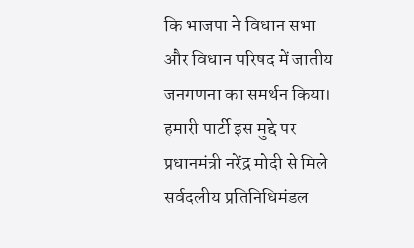कि भाजपा ने विधान सभा और विधान परिषद में जातीय जनगणना का समर्थन किया। हमारी पार्टी इस मुद्दे पर प्रधानमंत्री नरेंद्र मोदी से मिले सर्वदलीय प्रतिनिधिमंडल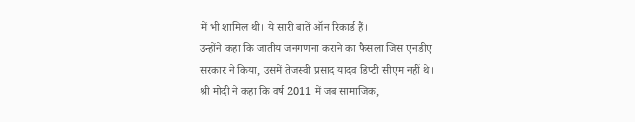में भी शामिल थी। ये सारी बातें ऑन रिकार्ड हैं।
उन्होंने कहा कि जातीय जनगणना कराने का फैसला जिस एनडीए सरकार ने किया, उसमें तेजस्वी प्रसाद यादव डिप्टी सीएम नहीं थे।
श्री मोदी ने कहा कि वर्ष 2011 में जब सामाजिक,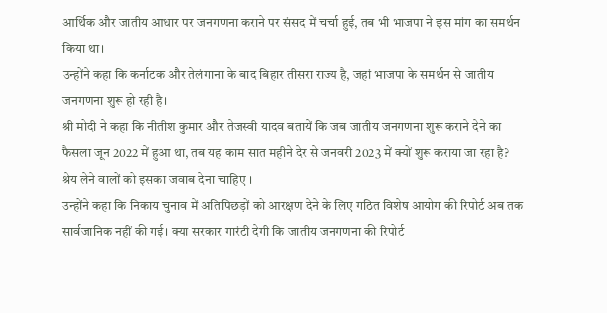आर्थिक और जातीय आधार पर जनगणना कराने पर संसद में चर्चा हुई, तब भी भाजपा ने इस मांग का समर्थन किया था।
उन्होंने कहा कि कर्नाटक और तेलंगाना के बाद बिहार तीसरा राज्य है, जहां भाजपा के समर्थन से जातीय जनगणना शुरू हो रही है।
श्री मोदी ने कहा कि नीतीश कुमार और तेजस्वी यादव बतायें कि जब जातीय जनगणना शुरू कराने देने का फैसला जून 2022 में हुआ था, तब यह काम सात महीने देर से जनवरी 2023 में क्यों शुरू कराया जा रहा है? श्रेय लेने वालों को इसका जवाब देना चाहिए ।
उन्होंने कहा कि निकाय चुनाव में अतिपिछड़ों को आरक्षण देने के लिए गठित विशेष आयोग की रिपोर्ट अब तक सार्वजानिक नहीं की गई। क्या सरकार गारंटी देगी कि जातीय जनगणना की रिपोर्ट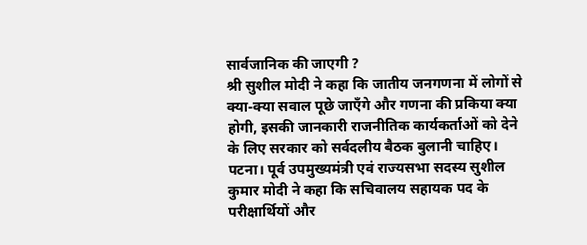सार्वजानिक की जाएगी ?
श्री सुशील मोदी ने कहा कि जातीय जनगणना में लोगों से क्या-क्या सवाल पूछे जाएँगे और गणना की प्रकिया क्या होगी, इसकी जानकारी राजनीतिक कार्यकर्ताओं को देने के लिए सरकार को सर्वदलीय बैठक बुलानी चाहिए।
पटना। पूर्व उपमुख्यमंत्री एवं राज्यसभा सदस्य सुशील कुमार मोदी ने कहा कि सचिवालय सहायक पद के परीक्षार्थियों और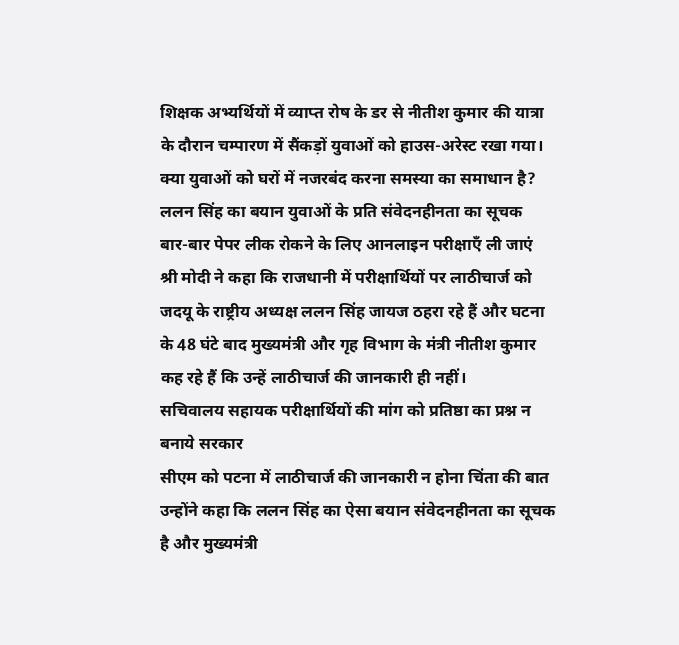शिक्षक अभ्यर्थियों में व्याप्त रोष के डर से नीतीश कुमार की यात्रा के दौरान चम्पारण में सैंकड़ों युवाओं को हाउस-अरेस्ट रखा गया। क्या युवाओं को घरों में नजरबंद करना समस्या का समाधान है?
ललन सिंह का बयान युवाओं के प्रति संवेदनहीनता का सूचक
बार-बार पेपर लीक रोकने के लिए आनलाइन परीक्षाएँ ली जाएं
श्री मोदी ने कहा कि राजधानी में परीक्षार्थियों पर लाठीचार्ज को जदयू के राष्ट्रीय अध्यक्ष ललन सिंह जायज ठहरा रहे हैं और घटना के 48 घंटे बाद मुख्यमंत्री और गृह विभाग के मंत्री नीतीश कुमार कह रहे हैं कि उन्हें लाठीचार्ज की जानकारी ही नहीं।
सचिवालय सहायक परीक्षार्थियों की मांग को प्रतिष्ठा का प्रश्न न बनाये सरकार
सीएम को पटना में लाठीचार्ज की जानकारी न होना चिंता की बात
उन्होंने कहा कि ललन सिंह का ऐसा बयान संवेदनहीनता का सूचक है और मुख्यमंत्री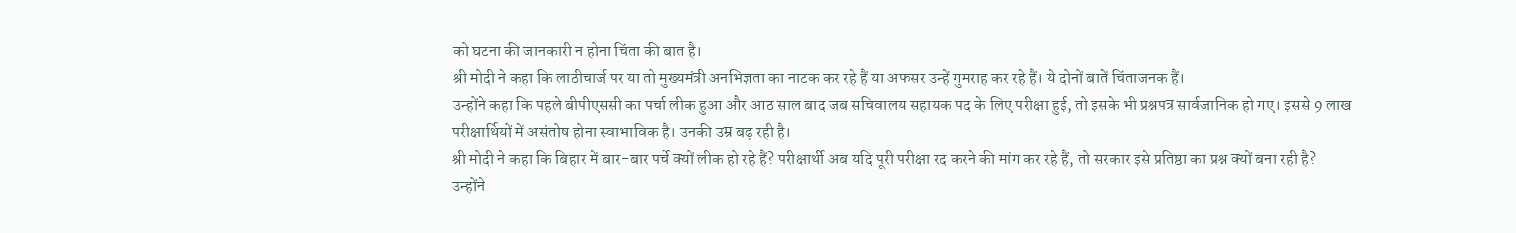को घटना की जानकारी न होना चिंता की बात है।
श्री मोदी ने कहा कि लाठीचार्ज पर या तो मुख्यमंत्री अनभिज्ञता का नाटक कर रहे हैं या अफसर उन्हें गुमराह कर रहे हैं। ये दोनों बातें चिंताजनक हैं।
उन्होंने कहा कि पहले बीपीएससी का पर्चा लीक हुआ और आठ साल बाद जब सचिवालय सहायक पद के लिए परीक्षा हुई, तो इसके भी प्रश्नपत्र सार्वजानिक हो गए। इससे 9 लाख परीक्षार्थियों में असंतोष होना स्वाभाविक है। उनकी उम्र बढ़ रही है।
श्री मोदी ने कहा कि बिहार में बार-बार पर्चे क्यों लीक हो रहे हैं? परीक्षार्थी अब यदि पूरी परीक्षा रद करने की मांग कर रहे हैं, तो सरकार इसे प्रतिष्ठा का प्रश्न क्यों बना रही है?
उन्होंने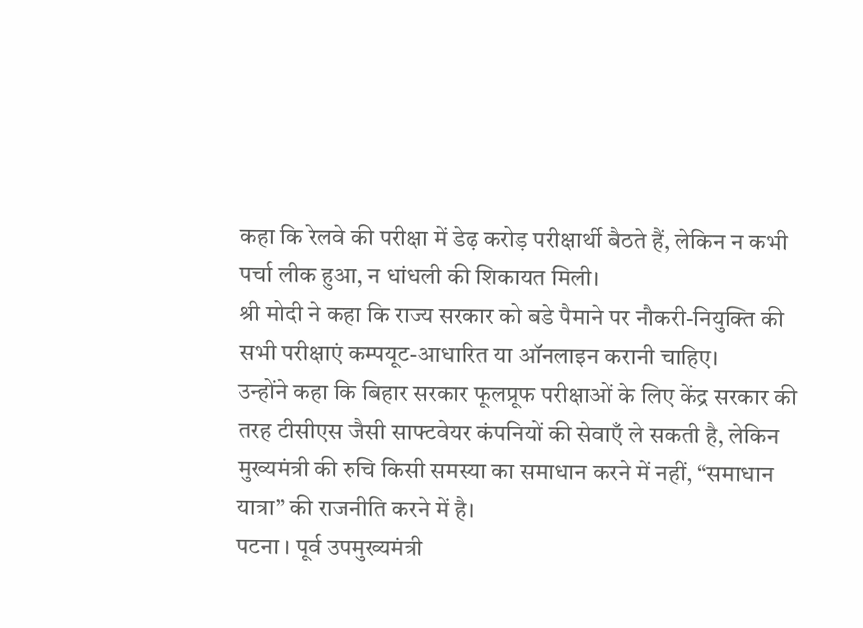कहा कि रेलवे की परीक्षा में डेढ़ करोड़ परीक्षार्थी बैठते हैं, लेकिन न कभी पर्चा लीक हुआ, न धांधली की शिकायत मिली।
श्री मोदी ने कहा कि राज्य सरकार को बडे पैमाने पर नौकरी-नियुक्ति की सभी परीक्षाएं कम्पयूट-आधारित या ऑनलाइन करानी चाहिए।
उन्होंने कहा कि बिहार सरकार फूलप्रूफ परीक्षाओं के लिए केंद्र सरकार की तरह टीसीएस जैसी साफ्टवेयर कंपनियों की सेवाएँ ले सकती है, लेकिन मुख्यमंत्री की रुचि किसी समस्या का समाधान करने में नहीं, “समाधान यात्रा” की राजनीति करने में है।
पटना । पूर्व उपमुख्यमंत्री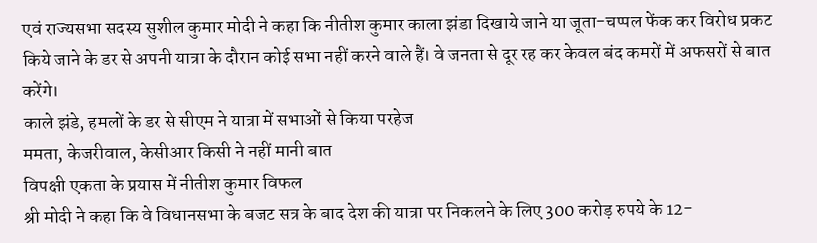एवं राज्यसभा सदस्य सुशील कुमार मोदी ने कहा कि नीतीश कुमार काला झंडा दिखाये जाने या जूता-चप्पल फेंक कर विरोध प्रकट किये जाने के डर से अपनी यात्रा के दौरान कोई सभा नहीं करने वाले हैं। वे जनता से दूर रह कर केवल बंद कमरों में अफसरों से बात करेंगे।
काले झंडे, हमलों के डर से सीएम ने यात्रा में सभाओं से किया परहेज
ममता, केजरीवाल, केसीआर किसी ने नहीं मानी बात
विपक्षी एकता के प्रयास में नीतीश कुमार विफल
श्री मोदी ने कहा कि वे विधानसभा के बजट सत्र के बाद देश की यात्रा पर निकलने के लिए 300 करोड़ रुपये के 12-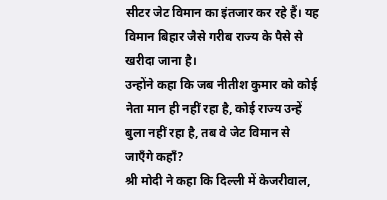सीटर जेट विमान का इंतजार कर रहे हैं। यह विमान बिहार जैसे गरीब राज्य के पैसे से खरीदा जाना है।
उन्होंने कहा कि जब नीतीश कुमार को कोई नेता मान ही नहीं रहा है, कोई राज्य उन्हें बुला नहीं रहा है, तब वे जेट विमान से जाएँगे कहाँ?
श्री मोदी ने कहा कि दिल्ली में केजरीवाल,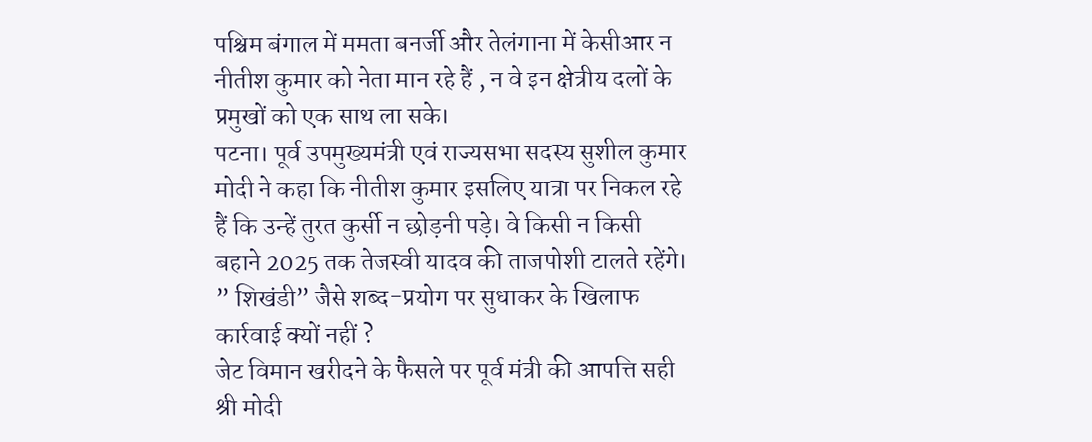पश्चिम बंगाल में ममता बनर्जी और तेलंगाना में केसीआर न नीतीश कुमार को नेता मान रहे हैं , न वे इन क्षेत्रीय दलों के प्रमुखों को एक साथ ला सके।
पटना। पूर्व उपमुख्यमंत्री एवं राज्यसभा सदस्य सुशील कुमार मोदी ने कहा कि नीतीश कुमार इसलिए यात्रा पर निकल रहे हैं कि उन्हें तुरत कुर्सी न छोड़नी पड़े। वे किसी न किसी बहाने 2025 तक तेजस्वी यादव की ताजपोशी टालते रहेंगे।
” शिखंडी” जैसे शब्द-प्रयोग पर सुधाकर के खिलाफ कार्रवाई क्यों नहीं ?
जेट विमान खरीदने के फैसले पर पूर्व मंत्री की आपत्ति सही
श्री मोदी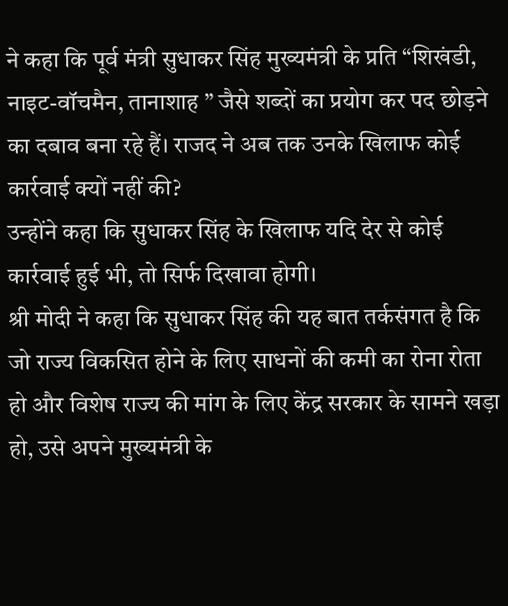ने कहा कि पूर्व मंत्री सुधाकर सिंह मुख्यमंत्री के प्रति “शिखंडी, नाइट-वॉचमैन, तानाशाह ” जैसे शब्दों का प्रयोग कर पद छोड़ने का दबाव बना रहे हैं। राजद ने अब तक उनके खिलाफ कोई कार्रवाई क्यों नहीं की?
उन्होंने कहा कि सुधाकर सिंह के खिलाफ यदि देर से कोई कार्रवाई हुई भी, तो सिर्फ दिखावा होगी।
श्री मोदी ने कहा कि सुधाकर सिंह की यह बात तर्कसंगत है कि जो राज्य विकसित होने के लिए साधनों की कमी का रोना रोता हो और विशेष राज्य की मांग के लिए केंद्र सरकार के सामने खड़ा हो, उसे अपने मुख्यमंत्री के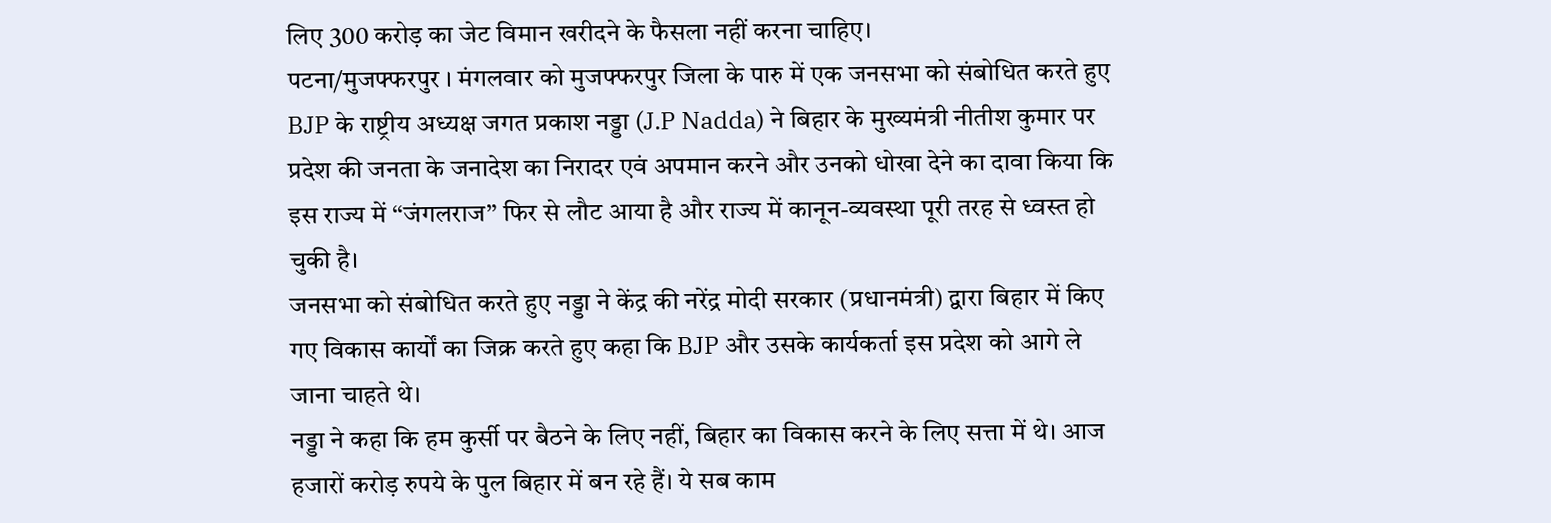लिए 300 करोड़ का जेट विमान खरीदने के फैसला नहीं करना चाहिए।
पटना/मुजफ्फरपुर । मंगलवार को मुजफ्फरपुर जिला के पारु में एक जनसभा को संबोधित करते हुए BJP के राष्ट्रीय अध्यक्ष जगत प्रकाश नड्डा (J.P Nadda) ने बिहार के मुख्यमंत्री नीतीश कुमार पर प्रदेश की जनता के जनादेश का निरादर एवं अपमान करने और उनको धोखा देने का दावा किया कि इस राज्य में ‘‘जंगलराज’’ फिर से लौट आया है और राज्य में कानून-व्यवस्था पूरी तरह से ध्वस्त हो चुकी है।
जनसभा को संबोधित करते हुए नड्डा ने केंद्र की नरेंद्र मोदी सरकार (प्रधानमंत्री) द्वारा बिहार में किए गए विकास कार्यों का जिक्र करते हुए कहा कि BJP और उसके कार्यकर्ता इस प्रदेश को आगे ले जाना चाहते थे।
नड्डा ने कहा कि हम कुर्सी पर बैठने के लिए नहीं, बिहार का विकास करने के लिए सत्ता में थे। आज हजारों करोड़ रुपये के पुल बिहार में बन रहे हैं। ये सब काम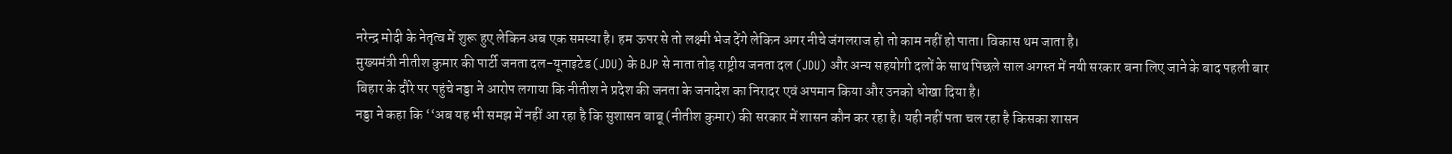नरेन्द्र मोदी के नेतृत्व में शुरू हुए लेकिन अब एक समस्या है। हम ऊपर से तो लक्ष्मी भेज देंगे लेकिन अगर नीचे जंगलराज हो तो काम नहीं हो पाता। विकास थम जाता है।
मुख्यमंत्री नीतीश कुमार की पार्टी जनता दल-यूनाइटेड (JDU) के BJP से नाता तोड़ राष्ट्रीय जनता दल (JDU) और अन्य सहयोगी दलों के साथ पिछले साल अगस्त में नयी सरकार बना लिए जाने के बाद पहली बार बिहार के दौरे पर पहुंचे नड्डा ने आरोप लगाया कि नीतीश ने प्रदेश की जनता के जनादेश का निरादर एवं अपमान किया और उनको धोखा दिया है।
नड्डा ने कहा कि ‘‘अब यह भी समझ में नहीं आ रहा है कि सुशासन बाबू (नीतीश कुमार) की सरकार में शासन कौन कर रहा है। यही नहीं पता चल रहा है किसका शासन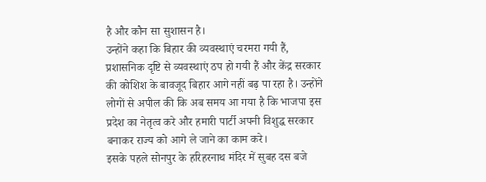है और कौन सा सुशासन है।
उन्होंने कहा कि बिहार की व्यवस्थाएं चरमरा गयी हैं, प्रशासनिक दृष्टि से व्यवस्थाएं ठप हो गयी हैं और केंद्र सरकार की कोशिश के बावजूद बिहार आगे नहीं बढ़ पा रहा है। उन्होंने लोगों से अपील की कि अब समय आ गया है कि भाजपा इस प्रदेश का नेतृत्व करे और हमारी पार्टी अपनी विशुद्ध सरकार बनाकर राज्य को आगे ले जाने का काम करे।
इसके पहले सोनपुर के हरिहरनाथ मंदिर में सुबह दस बजे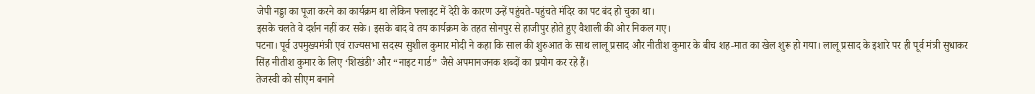जेपी नड्डा का पूजा करने का कार्यक्रम था लेकिन फ्लाइट में देरी के कारण उन्हें पहुंचते-पहुंचते मंदिर का पट बंद हो चुका था।
इसके चलते वे दर्शन नहीं कर सके। इसके बाद वे तय कार्यक्रम के तहत सोनपुर से हाजीपुर होते हुए वैशाली की ओर निकल गए।
पटना। पूर्व उपमुख्यमंत्री एवं राज्यसभा सदस्य सुशील कुमार मोदी ने कहा कि साल की शुरुआत के साथ लालू प्रसाद और नीतीश कुमार के बीच शह-मात का खेल शुरू हो गया। लालू प्रसाद के इशारे पर ही पूर्व मंत्री सुधाकर सिंह नीतीश कुमार के लिए ‘शिखंडी’ और “नाइट गार्ड” जैसे अपमानजनक शब्दों का प्रयोग कर रहे हैं।
तेजस्वी को सीएम बनाने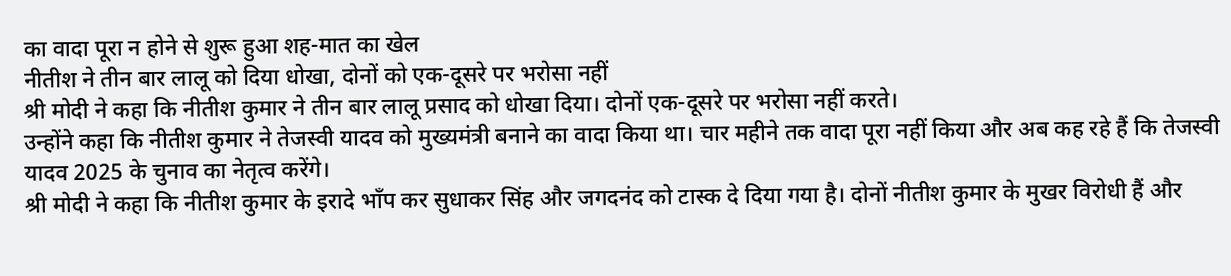का वादा पूरा न होने से शुरू हुआ शह-मात का खेल
नीतीश ने तीन बार लालू को दिया धोखा, दोनों को एक-दूसरे पर भरोसा नहीं
श्री मोदी ने कहा कि नीतीश कुमार ने तीन बार लालू प्रसाद को धोखा दिया। दोनों एक-दूसरे पर भरोसा नहीं करते।
उन्होंने कहा कि नीतीश कुमार ने तेजस्वी यादव को मुख्यमंत्री बनाने का वादा किया था। चार महीने तक वादा पूरा नहीं किया और अब कह रहे हैं कि तेजस्वी यादव 2025 के चुनाव का नेतृत्व करेंगे।
श्री मोदी ने कहा कि नीतीश कुमार के इरादे भाँप कर सुधाकर सिंह और जगदनंद को टास्क दे दिया गया है। दोनों नीतीश कुमार के मुखर विरोधी हैं और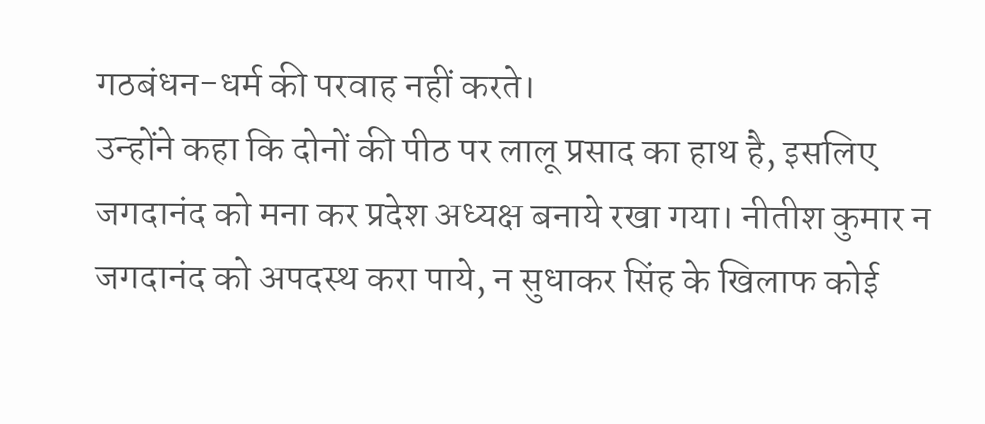गठबंधन-धर्म की परवाह नहीं करते।
उन्होंने कहा कि दोनों की पीठ पर लालू प्रसाद का हाथ है, इसलिए जगदानंद को मना कर प्रदेश अध्यक्ष बनाये रखा गया। नीतीश कुमार न जगदानंद को अपदस्थ करा पाये, न सुधाकर सिंह के खिलाफ कोई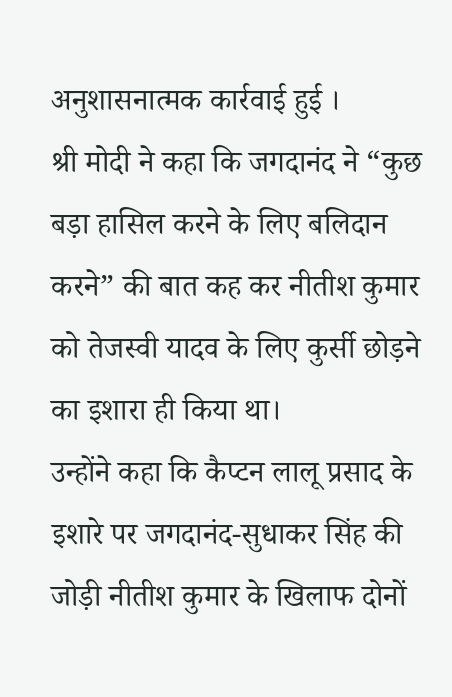अनुशासनात्मक कार्रवाई हुई ।
श्री मोदी ने कहा कि जगदानंद ने “कुछ बड़ा हासिल करने के लिए बलिदान करने” की बात कह कर नीतीश कुमार को तेजस्वी यादव के लिए कुर्सी छोड़ने का इशारा ही किया था।
उन्होंने कहा कि कैप्टन लालू प्रसाद के इशारे पर जगदानंद-सुधाकर सिंह की जोड़ी नीतीश कुमार के खिलाफ दोनों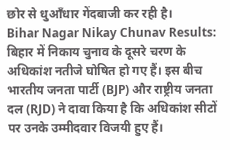छोर से धुआँधार गेंदबाजी कर रही है।
Bihar Nagar Nikay Chunav Results: बिहार में निकाय चुनाव के दूसरे चरण के अधिकांश नतीजे घोषित हो गए हैं। इस बीच भारतीय जनता पार्टी (BJP) और राष्ट्रीय जनता दल (RJD) ने दावा किया है कि अधिकांश सीटों पर उनके उम्मीदवार विजयी हुए हैं।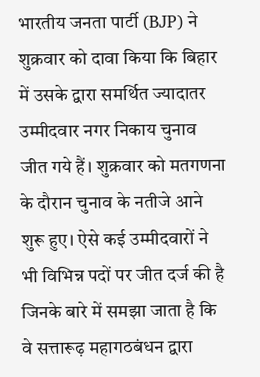भारतीय जनता पार्टी (BJP) ने शुक्रवार को दावा किया कि बिहार में उसके द्वारा समर्थित ज्यादातर उम्मीदवार नगर निकाय चुनाव जीत गये हैं। शुक्रवार को मतगणना के दौरान चुनाव के नतीजे आने शुरू हुए। ऐसे कई उम्मीदवारों ने भी विभिन्न पदों पर जीत दर्ज की है जिनके बारे में समझा जाता है कि वे सत्तारूढ़ महागठबंधन द्वारा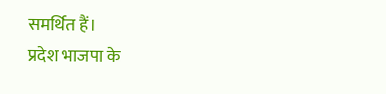समर्थित हैं।
प्रदेश भाजपा के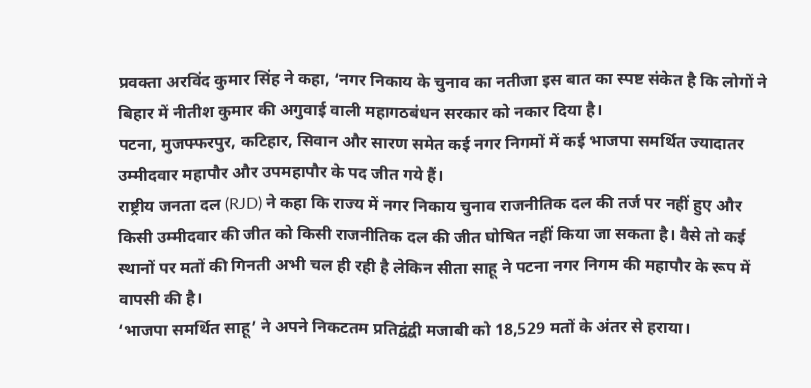प्रवक्ता अरविंद कुमार सिंह ने कहा, ‘नगर निकाय के चुनाव का नतीजा इस बात का स्पष्ट संकेत है कि लोगों ने बिहार में नीतीश कुमार की अगुवाई वाली महागठबंधन सरकार को नकार दिया है।
पटना, मुजफ्फरपुर, कटिहार, सिवान और सारण समेत कई नगर निगमों में कई भाजपा समर्थित ज्यादातर उम्मीदवार महापौर और उपमहापौर के पद जीत गये हैं।
राष्ट्रीय जनता दल (RJD) ने कहा कि राज्य में नगर निकाय चुनाव राजनीतिक दल की तर्ज पर नहीं हुए और किसी उम्मीदवार की जीत को किसी राजनीतिक दल की जीत घोषित नहीं किया जा सकता है। वैसे तो कई स्थानों पर मतों की गिनती अभी चल ही रही है लेकिन सीता साहू ने पटना नगर निगम की महापौर के रूप में वापसी की है।
‘भाजपा समर्थित साहू’ ने अपने निकटतम प्रतिद्वंद्वी मजाबी को 18,529 मतों के अंतर से हराया।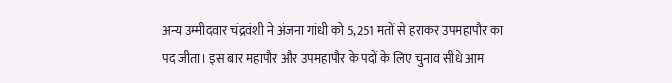अन्य उम्मीदवार चंद्रवंशी ने अंजना गांधी को 5,251 मतों से हराकर उपमहापौर का पद जीता। इस बार महापौर और उपमहापौर के पदों के लिए चुनाव सीधे आम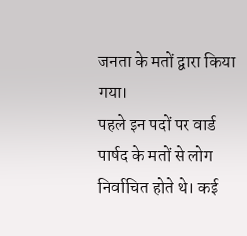जनता के मतों द्वारा किया गया।
पहले इन पदों पर वार्ड पार्षद के मतों से लोग निर्वाचित होते थे। कई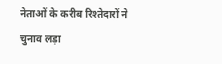नेताओं के करीब रिश्तेदारों ने चुनाव लड़ा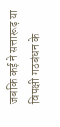जबकि कई ने सत्तारूढ़ या विपक्षी गठबंधन के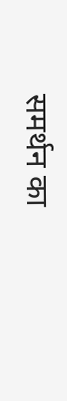समर्थन का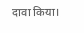दावा किया।